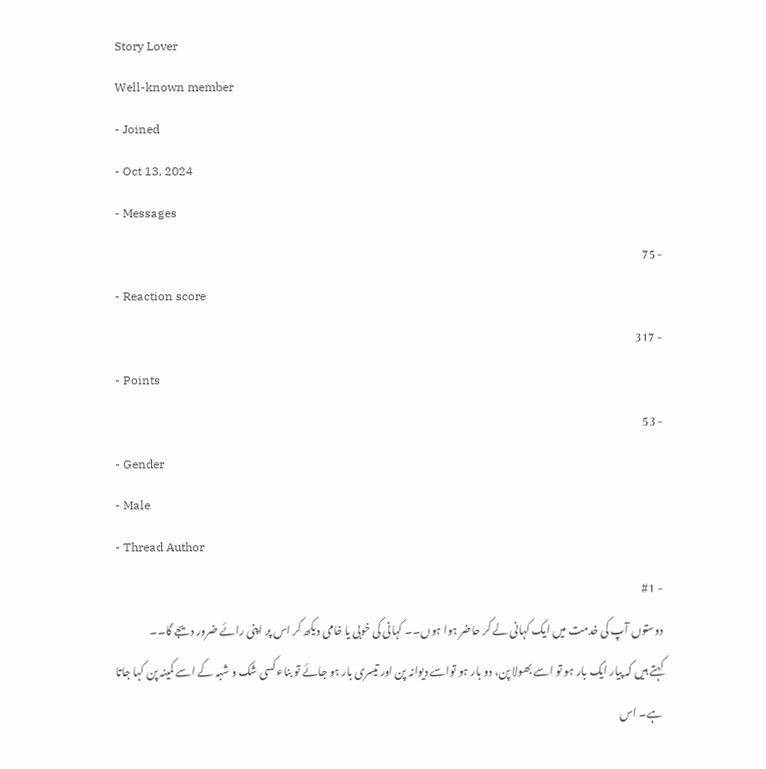Story Lover
Well-known member
- Joined
- Oct 13, 2024
- Messages
- 75
- Reaction score
- 317
- Points
- 53
- Gender
- Male
- Thread Author
- #1
دوستوں آپ کی خدمت میں ایک کہانی لے کر حاضر ہوا ہوں۔۔ کہانی کی خوبی یا خامی دیکھ کر اس پر اپنی رائے ضرور دیجے گا۔۔
کہتے ہیں کہ پیار ایک بار ہو تو اسے بھولا پن، دو بار ہو تواسے دیوانہ پن اور تیسری بار ہو جائے تو بناء کسی شک و شبہ کے اسے کمینہ پن کہا جاتا ہے۔ اس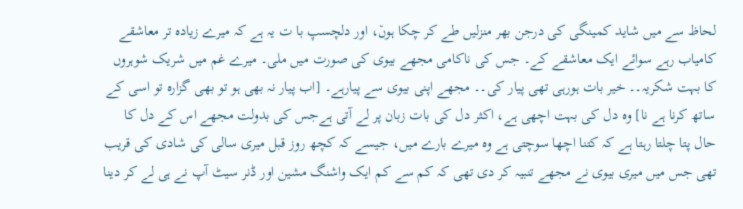لحاظ سے میں شاید کمینگی کی درجن بھر منزلیں طے کر چکا ہوں٘، اور دلچسپ با ت یہ ہے کہ میرے زیادہ تر معاشقے کامیاب رہے سوائے ایک معاشقے کے۔ جس کی ناکامی مجھے بیوی کی صورت میں ملی۔ میرے غم میں شریک شوہروں کا بہت شکریہ۔۔ خیر بات ہورہی تھی پیار کی۔۔ مجھے اپنی بیوی سے پیارہے۔ [اب پیار نہ بھی ہو تو بھی گزارہ تو اسی کے ساتھ کرنا ہے نا] وہ دل کی بہت اچھی ہے، اکثر دل کی بات زبان پر لے آتی ہےجس کی بدولت مجھے اس کے دل کا حال پتا چلتا رہتا ہے کہ کتنا اچھا سوچتی ہے وہ میرے بارے میں، جیسے کہ کچھ روز قبل میری سالی کی شادی کی قریب تھی جس میں میری بیوی نے مجھے تنبیہ کر دی تھی کہ کم سے کم ایک واشنگ مشین اور ڈنر سیٹ آپ نے ہی لے کر دینا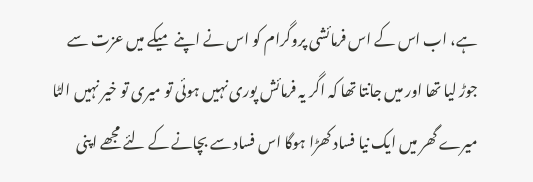ہے، اب اس کے اس فرمائشی پروگرام کو اس نے اپنے میکے میں عزت سے جوڑ لیا تھا اور میں جانتا تھا کہ اگر یہ فرمائش پوری نہیں ہوئی تو میری تو خیر نہیں الٹا میرے گھر میں ایک نیا فساد کھڑا ہوگا اس فساد سے بچانے کے لئے مجھے اپنی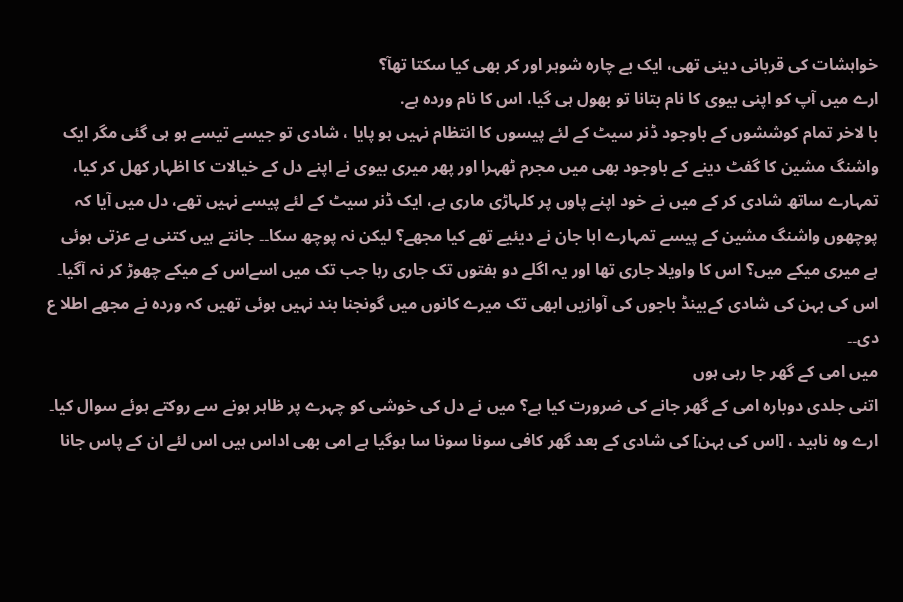خواہشات کی قربانی دینی تھی، ایک بے چارہ شوہر اور کر بھی کیا سکتا تھآ؟
ارے میں آپ کو اپنی بیوی کا نام بتانا تو بھول ہی گیا، اس کا نام وردہ ہے.
با لاخر تمام کوششوں کے باوجود ڈنر سیٹ کے لئے پیسوں کا انتظام نہیں ہو پایا ، شادی تو جیسے تیسے ہو ہی گئی مگر ایک واشنگ مشین کا گفٹ دینے کے باوجود بھی میں مجرم ٹھہرا اور پھر میری بیوی نے اپنے دل کے خیالات کا اظہار کھل کر کیا، تمہارے ساتھ شادی کر کے میں نے خود اپنے پاوں پر کلہاڑی ماری ہے، ایک ڈنر سیٹ کے لئے پیسے نہیں تھے، دل میں آیا کہ پوچھوں واشنگ مشین کے پیسے تمہارے ابا جان نے دیئیے تھے کیا مجھے؟ لیکن نہ پوچھ سکا۔۔ جانتے ہیں کتنی بے عزتی ہوئی ہے میری میکے میں؟ اس کا واویلا جاری تھا اور یہ اگلے دو ہفتوں تک جاری رہا جب تک میں اسےاس کے میکے چھوڑ کر نہ آگیا۔
اس کی بہن کی شادی کےبینڈ باجوں کی آوازیں ابھی تک میرے کانوں میں گونجنا بند نہیں ہوئی تھیں کہ وردہ نے مجھے اطلا ع دی۔۔
میں امی کے گھر جا رہی ہوں
اتنی جلدی دوبارہ امی کے گھر جانے کی ضرورت کیا ہے؟ میں نے دل کی خوشی کو چہرے پر ظاہر ہونے سے روکتے ہوئے سوال کیا۔ ارے وہ ناہید ، [اس کی بہن] کی شادی کے بعد گھر کافی سونا سونا سا ہوگیا ہے امی بھی اداس ہیں اس لئے ان کے پاس جانا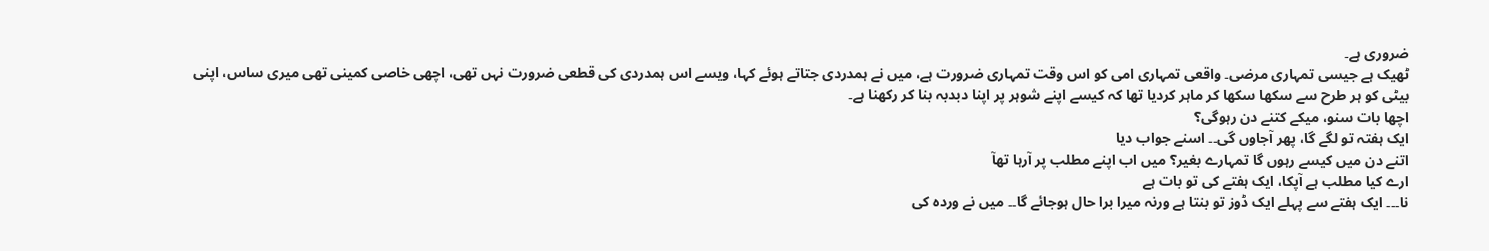ضروری ہے۔
ٹھیک ہے جیسی تمہاری مرضی۔ واقعی تمہاری امی کو اس وقت تمہاری ضرورت ہے، میں نے ہمدردی جتاتے ہوئے کہا، ویسے اس ہمدردی کی قطعی ضرورت نہں تھی، اچھی خاصی کمینی تھی میری ساس، اپنی بیٹی کو ہر طرح سے سکھا سکھا کر ماہر کردیا تھا کہ کیسے اپنے شوہر پر اپنا دبدبہ بنا کر رکھنا ہے۔
اچھا بات سنو، میکے کتنے دن رہوگی؟
ایک ہفتہ تو لگے گا، پھر آجاوں گی۔۔ اسنے جواب دیا
اتنے دن میں کیسے رہوں گا تمہارے بغیر؟ میں اب اپنے مطلب پر آرہا تھآ
ارے کیا مطلب ہے آپکا، ایک ہفتے کی تو بات ہے
نا۔۔۔ ایک ہفتے سے پہلے ایک ڈوز تو بنتا ہے ورنہ میرا برا حال ہوجائے گا۔۔ میں نے وردہ کی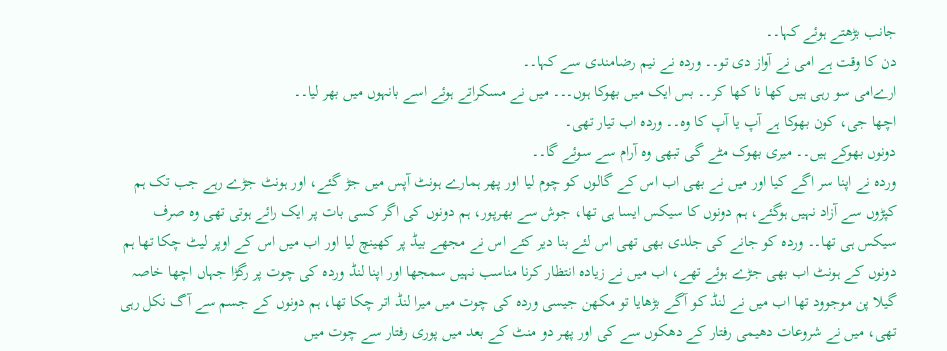جانب بڑھتے ہوئے کہا۔۔
دن کا وقت ہے امی نے آواز دی تو۔۔ وردہ نے نیم رضامندی سے کہا۔۔
ارےامی سو رہی ہیں کھا نا کھا کر۔۔ بس ایک میں بھوکا ہوں۔۔۔ میں نے مسکراتے ہوئے اسے بانہوں میں بھر لیا۔۔
اچھا جی، کون بھوکا ہے آپ یا آپ کا وہ۔۔ وردہ اب تیار تھی۔
دونوں بھوکے ہیں۔۔ میری بھوک مٹے گی تبھی وہ آرام سے سوئے گا۔۔
وردہ نے اپنا سر اگے کیا اور میں نے بھی اب اس کے گالوں کو چوم لیا اور پھر ہمارے ہونٹ آپس میں جڑ گئے، اور ہونٹ جڑے رہے جب تک ہم کپڑوں سے آزاد نہیں ہوگئے، ہم دونوں کا سیکس ایسا ہی تھا، جوش سے بھرپور، ہم دونوں کی اگر کسی بات پر ایک رائے ہوتی تھی وہ صرف سیکس ہی تھا۔۔ وردہ کو جانے کی جلدی بھی تھی اس لئے بنا دیر کئے اس نے مجھے بیڈ پر کھینچ لیا اور اب میں اس کے اوپر لیٹ چکا تھا ہم دونوں کے ہونٹ اب بھی جڑے ہوئے تھے، اب میں نے زیادہ انتظار کرنا مناسب نہیں سمجھا اور اپنا لنڈ وردہ کی چوت پر رگڑا جہاں اچھا خاصہ گیلا پن موجوود تھا اب میں نے لنڈ کو آگے بڑھایا تو مکھن جیسی وردہ کی چوت میں میرا لنڈ اتر چکا تھا، ہم دونوں کے جسم سے آگ نکل رہی تھی، میں نے شروعات دھیمی رفتار کے دھکوں سے کی اور پھر دو منٹ کے بعد میں پوری رفتار سے چوت میں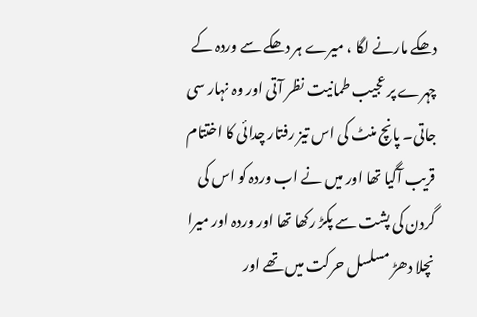دھکے مارنے لگا ، میرے ہر دھکے سے وردہ کے چہرے پر عجیب طمانیت نظر آتی اور وہ نہار سی جاتی۔ پانچ منٹ کی اس تیز رفتار چدائی کا اختتام قریب آگیا تھا اور میں نے اب وردہ کو اس کی گردن کی پشت سے پکڑ رکھا تھا اور وردہ اور میرا نچلا دھڑ مسلسل حرکت میں تھے اور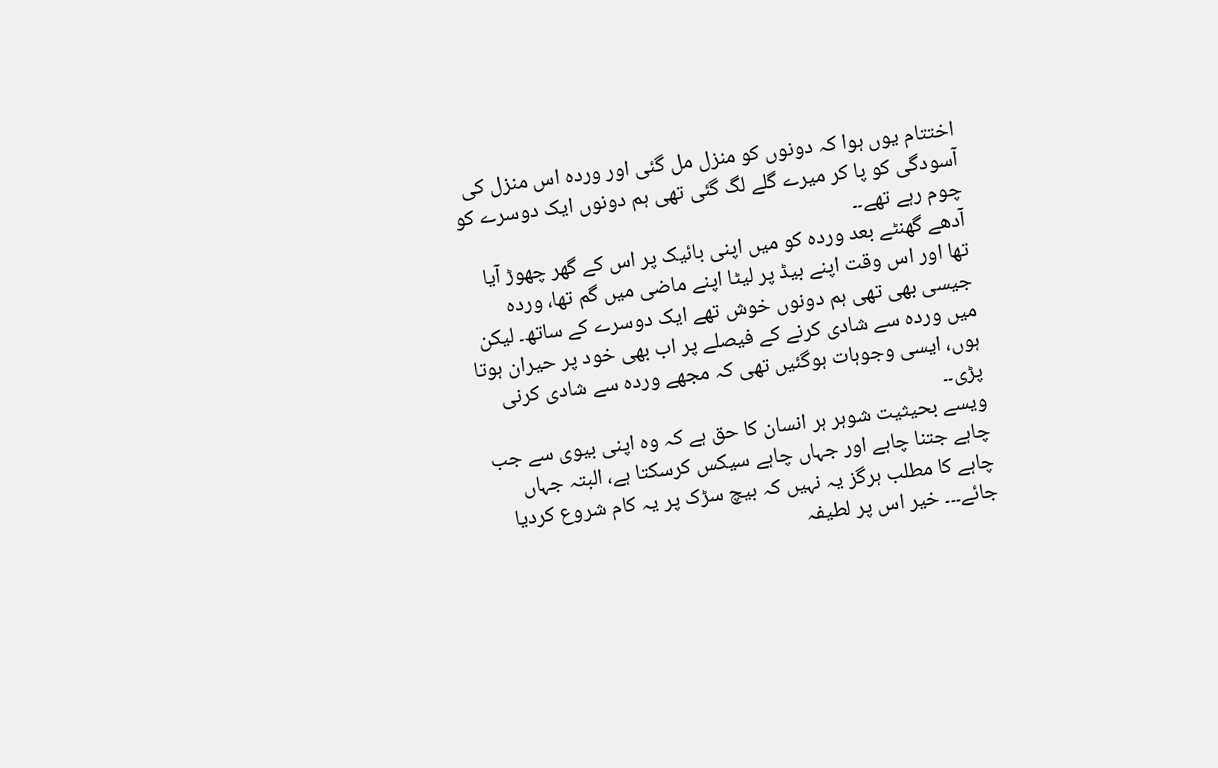اختتام یوں ہوا کہ دونوں کو منزل مل گئی اور وردہ اس منزل کی آسودگی کو پا کر میرے گلے لگ گئی تھی ہم دونوں ایک دوسرے کو چوم رہے تھے۔۔
آدھے گھنٹے بعد وردہ کو میں اپنی بائیک پر اس کے گھر چھوڑ آیا تھا اور اس وقت اپنے بیڈ پر لیٹا اپنے ماضی میں گم تھا، وردہ جیسی بھی تھی ہم دونوں خوش تھے ایک دوسرے کے ساتھ۔ لیکن میں وردہ سے شادی کرنے کے فیصلے پر اب بھی خود پر حیران ہوتا ہوں، ایسی وجوہات ہوگئیں تھی کہ مجھے وردہ سے شادی کرنی پڑی۔۔
ویسے بحیثیت شوہر ہر انسان کا حق ہے کہ وہ اپنی بیوی سے جب چاہے جتنا چاہے اور جہاں چاہے سیکس کرسکتا ہے، البتہ جہاں چاہے کا مطلب ہرگز یہ نہیں کہ بیچ سڑک پر یہ کام شروع کردیا جائے۔۔۔ خیر اس پر لطیفہ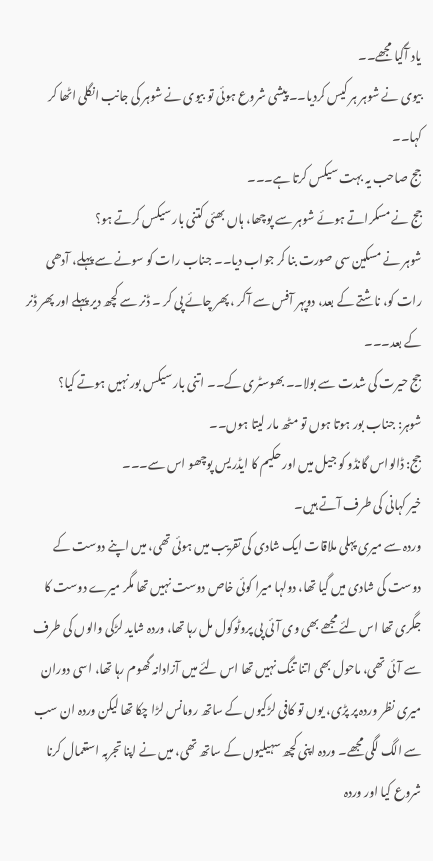یاد آگیا مجھے۔۔
بیوی نے شوہر ہر کیس کردیا۔۔ پیشی شروع ہوئی تو بیوی نے شوہر کی جانب انگلی اٹھا کر کہا۔۔
جج صاحب یہ بہت سیکس کرتا ہے۔۔۔
جج نے مسکراتے ہوئے شوہر سے پوچھا، ہاں بھئی کتنی بار سیکس کرتے ہو؟
شوہر نے مسکین سی صورت بنا کر جواب دیا۔۔ جناب رات کو سونے سے پہلے، آدھی رات کو، ناشتے کے بعد، دوپہر آفس سے آکر ، پھر چائے پی کر ۔ ڈنر سے کچھ دیر پہلے اور پھر ڈنر کے بعد۔۔۔
جج حیرت کی شدت سے بولا۔۔ بھوسٹری کے۔۔ اتنی بار سیکس بور نہیں ہوتے کیا؟
شوہر: جناب بور ہوتا ہوں تو مٹھ مار لیتا ہوں۔۔
جج: ڈالواس گانڈو کو جیل میں اور حکیم کا ایڈریس پوچھو اس سے۔۔۔
خیر کہانی کی طرف آتے ہیں۔
وردہ سے میری پہلی ملاقات ایک شادی کی تقریب میں ہوئی تھی، میں اپنے دوست کے دوست کی شادی میں گیا تھا، دولہا میرا کوئی خاص دوست نہیں تھا مگر میرے دوست کا جگری تھا اس لئے مجھے بھی وی آئی پی پروٹوکول مل رہا تھا، وردہ شاید لڑکی والوں کی طرف سے آئی تھی، ماحول بھی اتنا تنگ نہیں تھا اس لئے میں آزادانہ گھوم رہا تھا، اسی دوران میری نظر وردہ پر پڑی، یوں تو کافی لڑکیوں کے ساتھ رومانس لڑا چکا تھا لیکن وردہ ان سب سے الگ لگی مجھے۔ وردہ اپنی کچھ سہیلیوں کے ساتھ تھی، میں نے اپنا تجربہ استعمال کرنا شروع کیا اور وردہ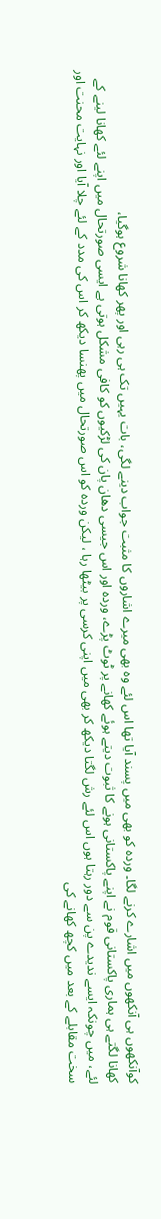کوآنکھوں ہی آنکھوں میں اشارے کرنے لگا۔ وردہ کو بھی میں پسند آیا تھا اس لئے وہ بھی میرے اشاروں کا مثبت جواب دینے لگی، بات یہیں تک ہی رہی اور پھر کھانا شروع ہوگیا،
کھانا لگتے ہی ہماری پاکستانی قوم نے اپنے پاکستانی ہونے کا ثبوت دیتے ہوئے کھانے پر ٹوٹ پڑے، وردہ اور اس جیسی دھان پان کی لڑکیوں کو کافی مشکل ہوتی ہے ایسی صورتحال میں اپنے لئے کھانا لینے کے لئے، میں چونکہ ایسے ندیدے پن سے دور رہتا ہوں اس لئے رش لگتا دیکھ کر بھی میں اپنی کرسی پر بیٹھا رہا ، لیکن وردہ کو اس صورتحال میں پھنسا دیکھ کر اس کی مدد کے لئے چلا آیا اور نہایت محنت اور سخت مقابلے کے بعد میں کچھ کھانے کی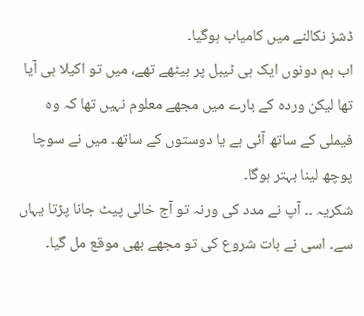ڈشز نکالنے میں کامیاب ہوگیا۔
اب ہم دونوں ایک ہی ٹیبل پر بیٹھے تھے، میں تو اکیلا ہی آیا تھا لیکن وردہ کے بارے میں مجھے معلوم نہیں تھا کہ وہ فیملی کے ساتھ آئی ہے یا دوستوں کے ساتھ۔ میں نے سوچا پوچھ لینا بہتر ہوگا۔
شکریہ ۔۔ آپ نے مدد کی ورنہ تو آج خالی پیٹ جانا پڑتا یہاں سے۔ اسی نے بات شروع کی تو مجھے بھی موقع مل گیا۔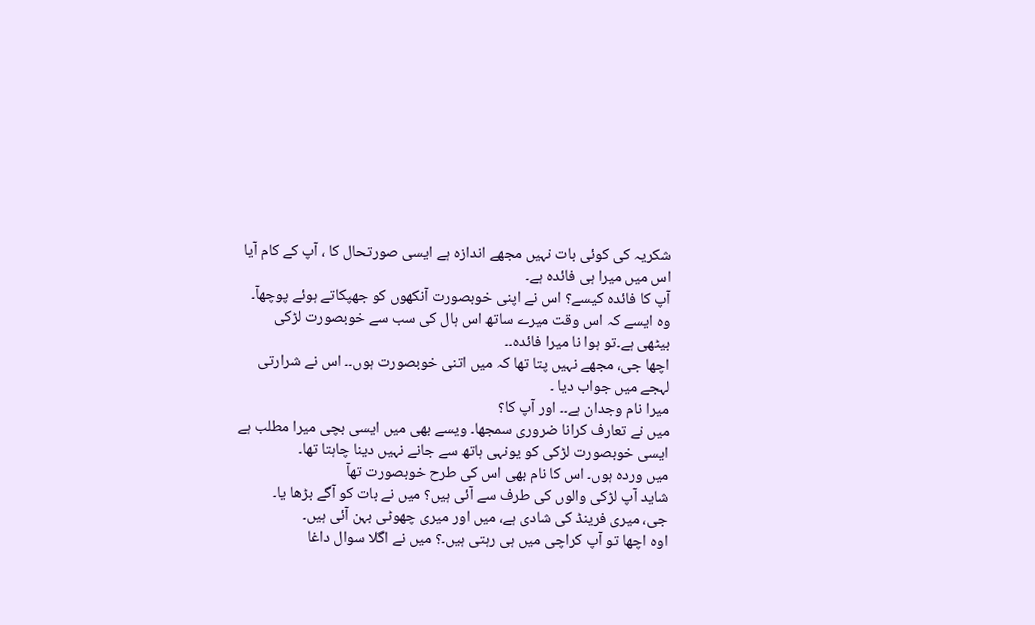شکریہ کی کوئی بات نہیں مجھے اندازہ ہے ایسی صورتحال کا ، آپ کے کام آیا اس میں میرا ہی فائدہ ہے۔
آپ کا فائدہ کیسے؟ اس نے اپنی خوبصورت آنکھوں کو جھپکاتے ہوئے پوچھآ۔
وہ ایسے کہ اس وقت میرے ساتھ اس ہال کی سب سے خوبصورت لڑکی بیٹھی ہے۔تو ہوا نا میرا فائدہ۔۔
اچھا جی، مجھے نہیں پتا تھا کہ میں اتنی خوبصورت ہوں۔۔ اس نے شرارتی لہجے میں جواب دیا ۔
میرا نام وجدان ہے۔۔ اور آپ کا؟
میں نے تعارف کرانا ضروری سمجھا۔ ویسے بھی میں ایسی بچی میرا مطلب ہے ایسی خوبصورت لڑکی کو یونہی ہاتھ سے جانے نہیں دینا چاہتا تھا۔
میں وردہ ہوں۔ اس کا نام بھی اس کی طرح خوبصورت تھآ
شاید آپ لڑکی والوں کی طرف سے آئی ہیں؟ میں نے بات کو آگے بڑھا یا۔
جی، میری فرینڈ کی شادی ہے، میں اور میری چھوٹی بہن آئی ہیں۔
اوہ اچھا تو آپ کراچی میں ہی رہتی ہیں۔؟ میں نے اگلا سوال داغا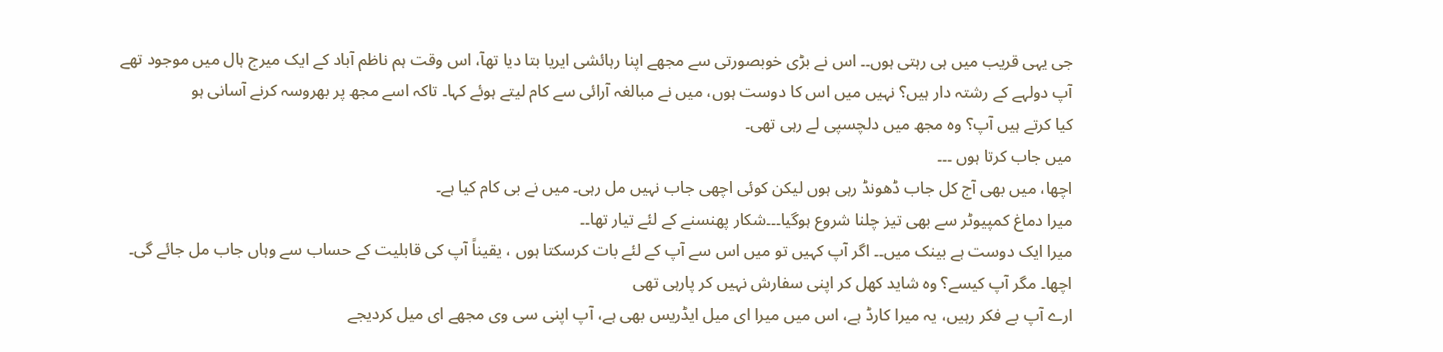جی یہی قریب میں ہی رہتی ہوں۔۔ اس نے بڑی خوبصورتی سے مجھے اپنا رہائشی ایریا بتا دیا تھآ، اس وقت ہم ناظم آباد کے ایک میرج ہال میں موجود تھے
آپ دولہے کے رشتہ دار ہیں؟ نہیں میں اس کا دوست ہوں، میں نے مبالغہ آرائی سے کام لیتے ہوئے کہا۔ تاکہ اسے مجھ پر بھروسہ کرنے آسانی ہو
کیا کرتے ہیں آپ؟ وہ مجھ میں دلچسپی لے رہی تھی۔
میں جاب کرتا ہوں ۔۔۔
اچھا، میں بھی آج کل جاب ڈھونڈ رہی ہوں لیکن کوئی اچھی جاب نہیں مل رہی۔ میں نے بی کام کیا ہے۔
میرا دماغ کمپیوٹر سے بھی تیز چلنا شروع ہوگیا۔۔۔شکار پھنسنے کے لئے تیار تھا۔۔
میرا ایک دوست ہے بینک میں۔۔ اگر آپ کہیں تو میں اس سے آپ کے لئے بات کرسکتا ہوں ، یقیناً آپ کی قابلیت کے حساب سے وہاں جاب مل جائے گی۔
اچھا۔ مگر آپ کیسے؟ وہ شاید کھل کر اپنی سفارش نہیں کر پارہی تھی
ارے آپ بے فکر رہیں، یہ میرا کارڈ ہے، اس میں میرا ای میل ایڈریس بھی ہے، آپ اپنی سی وی مجھے ای میل کردیجے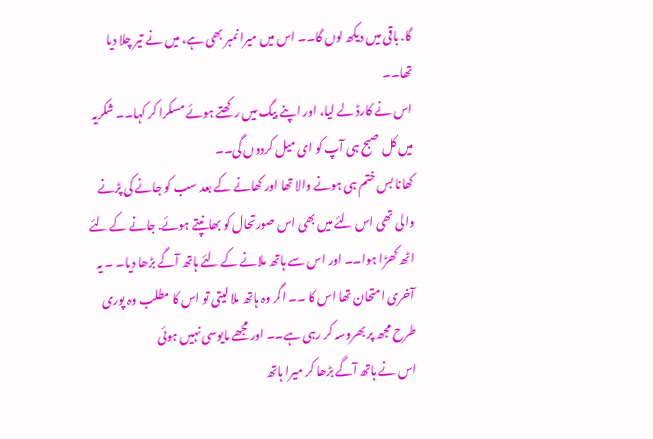گا. باقی میں دیکھ لوں گا۔۔ اس میں میرا نمبر بھی ہے، میں نے تیر چلا دیا تھا۔۔
اس نے کارڈ لے لیا، اور اپنے بیگ میں رکھتے ہوئے مسکرا کر کہا۔۔ شکریہ میں کل صبح ہی آپ کو ای میل کردوں گی۔۔
کھانا بس ختم ہی ہونے والا تھا اور کھانے کے بعد سب کو جانے کی پڑنے والی تھی اس لئے میں بھی اس صورتحال کو بھانپتے ہوئے. جانے کے لئے اٹھ کھڑا ہوا۔۔ اور اس سے ہاتھ ملانے کے لئے ہاتھ آگے بڑھا دیا۔ ۔ یہ آخری امتحان تھا اس کا ۔۔ اگر وہ ہاتھ ملا لیتی تو اس کا مطلب وہ پوری طرح مجھ پر بھروسہ کر رہی ہے۔۔ اور مجھے مایوسی نہیں ہوئی
اس نے ہاتھ آگے بڑھا کر میرا ہاتھ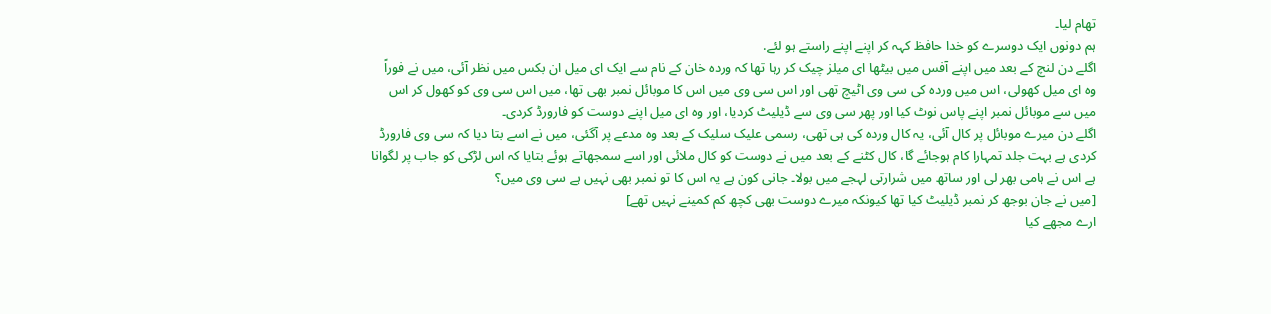تھام لیا۔
ہم دونوں ایک دوسرے کو خدا حافظ کہہ کر اپنے اپنے راستے ہو لئے.
اگلے دن لنچ کے بعد میں اپنے آفس میں بیٹھا ای میلز چیک کر رہا تھا کہ وردہ خان کے نام سے ایک ای میل ان بکس میں نظر آئی، میں نے فوراً وہ ای میل کھولی، اس میں وردہ کی سی وی اٹیچ تھی اور اس سی وی میں اس کا موبائل نمبر بھی تھا، میں اس سی وی کو کھول کر اس میں سے موبائل نمبر اپنے پاس نوٹ کیا اور پھر سی وی سے ڈیلیٹ کردیا، اور وہ ای میل اپنے دوست کو فارورڈ کردی۔
اگلے دن میرے موبائل پر کال آئی، یہ کال وردہ کی ہی تھی، رسمی علیک سلیک کے بعد وہ مدعے پر آگئی، میں نے اسے بتا دیا کہ سی وی فارورڈ کردی ہے بہت جلد تمہارا کام ہوجائے گا، کال کٹنے کے بعد میں نے دوست کو کال ملائی اور اسے سمجھاتے ہوئے بتایا کہ اس لڑکی کو جاب پر لگوانا ہے اس نے ہامی بھر لی اور ساتھ میں شرارتی لہجے میں بولا۔ جانی کون ہے یہ اس کا تو نمبر بھی نہیں ہے سی وی میں؟
[میں نے جان بوجھ کر نمبر ڈیلیٹ کیا تھا کیونکہ میرے دوست بھی کچھ کم کمینے نہیں تھے]
ارے مجھے کیا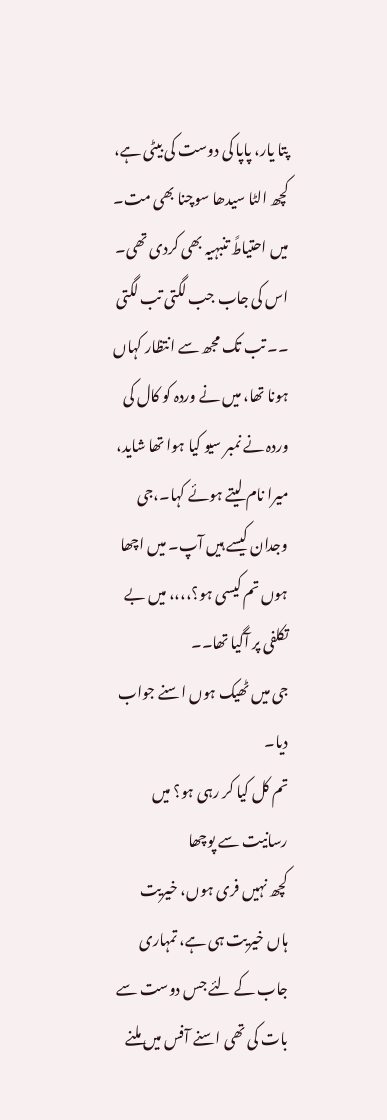پتا یار، پاپا کی دوست کی بیٹی ہے، کچھ الٹا سیدھا سوچنا بھی مت۔ میں احتیاطً تنبہیہ بھی کردی تھی۔
اس کی جاب جب لگتی تب لگتی ۔۔ تب تک مجھ سے انتظار کہاں ہونا تھا، میں نے وردہ کو کال کی
وردہ نے نمبر سیو کیا ہوا تھا شاید، میرا نام لیتے ہوئے کہا۔،جی وجدان کیسے ہیں آپ۔ میں اچھا ہوں تم کیسی ہو؟،،،، میں بے تکلفی پر آگیا تھا۔۔
جی میں ٹھیک ہوں اسنے جواب دیا۔
تم کل کیا کر رہی ہو؟ میں رسانیت سے پوچھا
کچھ نہیں فری ہوں، خیریت
ہاں خیریت ہی ہے، تمہاری جاب کے لئے جس دوست سے بات کی تھی اسنے آفس میں ملنے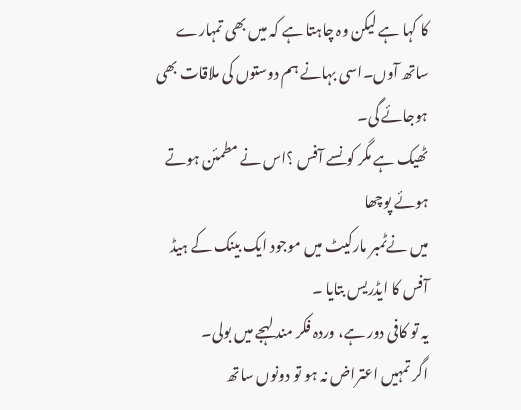کا کہا ہے لیکن وہ چاہتا ہے کہ میں بھی تمہارے ساتھ آوں۔اسی بہانے ہم دوستوں کی ملاقات بھی ہوجائے گی۔
ٹھیک ہے مگر کونسے آفس ؟اس نے مطمئن ہوتے ہوئے پوچھا
میں نےٹمبر مارکیٹ میں موجود ایک بینک کے ہیڈ آفس کا ایڈریس بتایا ۔
یہ تو کافی دور ہے، وردہ فکر مند لہجے میں بولی۔
اگر تمہیں اعتراض نہ ہو تو دونوں ساتھ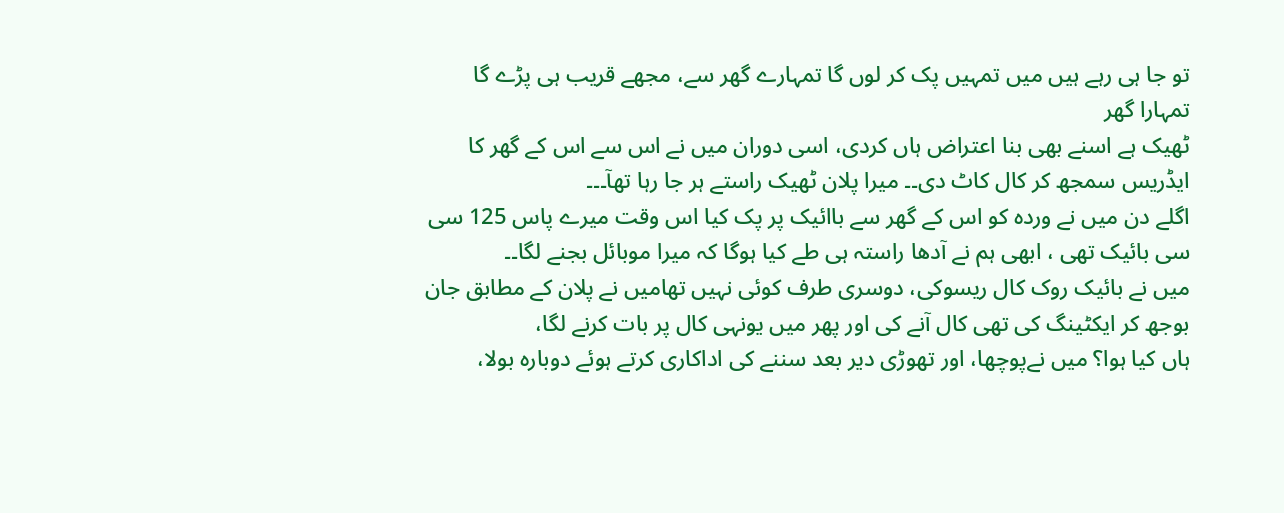تو جا ہی رہے ہیں میں تمہیں پک کر لوں گا تمہارے گھر سے، مجھے قریب ہی پڑے گا تمہارا گھر
ٹھیک ہے اسنے بھی بنا اعتراض ہاں کردی، اسی دوران میں نے اس سے اس کے گھر کا ایڈریس سمجھ کر کال کاٹ دی۔۔ میرا پلان ٹھیک راستے ہر جا رہا تھآ۔۔۔
اگلے دن میں نے وردہ کو اس کے گھر سے باائیک پر پک کیا اس وقت میرے پاس 125 سی سی بائیک تھی ، ابھی ہم نے آدھا راستہ ہی طے کیا ہوگا کہ میرا موبائل بجنے لگا۔۔
میں نے بائیک روک کال ریسوکی، دوسری طرف کوئی نہیں تھامیں نے پلان کے مطابق جان بوجھ کر ایکٹینگ کی تھی کال آنے کی اور پھر میں یونہی کال پر بات کرنے لگا،
ہاں کیا ہوا؟ میں نےپوچھا، اور تھوڑی دیر بعد سننے کی اداکاری کرتے ہوئے دوبارہ بولا،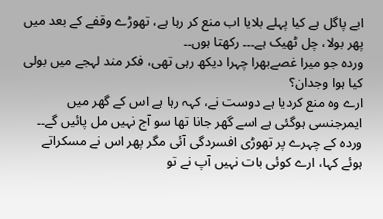ابے پاگل ہے کیا پہلے بلایا اب منع کر رہا ہے، تھوڑے وقفے کے بعد میں پھر بولا، چل ٹھیک ہے۔۔۔ رکھتا ہوں۔۔
وردہ جو میرا غصےبھرا چہرا دیکھ رہی تھی، فکر مند لہجے میں بولی کیا ہوا وجدان؟
ارے وہ منع کردیا ہے دوست نے، کہہ رہا ہے اس کے گھر میں ایمرجنسی ہوگئی ہے اسے گھر جانا تھا سو آج نہیں مل پائیں گے۔۔
وردہ کے چہرے پر تھوڑی افسردگی آئی مگر پھر اس نے مسکراتے ہوئے کہا، ارے کوئی بات نہیں آپ نے تو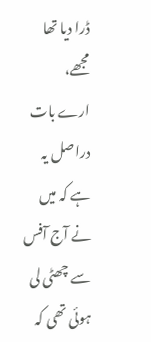ڈرا دیا تھا مجھے،
ارے بات دراصل یہ ہے کہ میں نے آج آفس سے چھٹی لی ہوئی تھی کہ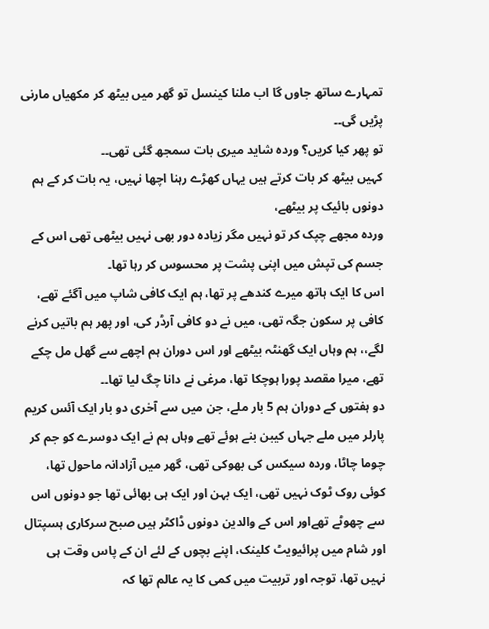تمہارے ساتھ جاوں گا اب ملنا کینسل تو گھر میں بیٹھ کر مکھیاں مارنی پڑیں گی۔۔
تو پھر کیا کریں؟ وردہ شاید میری بات سمجھ گئی تھی۔۔
کہیں بیٹھ کر بات کرتے ہیں یہاں کھڑے رہنا اچھا نہیں، یہ بات کر کے ہم دونوں بائیک پر بیٹھے،
وردہ مجھے چپک کر تو نہیں مگر زیادہ دور بھی نہیں بیٹھی تھی اس کے جسم کی تپش میں اپنی پشت پر محسوس کر رہا تھا۔
اس کا ایک ہاتھ میرے کندھے پر تھا، ہم ایک کافی شاپ میں آگئے تھے، کافی پر سکون جگہ تھی، میں نے دو کافی آرڈر کی، اور پھر ہم باتیں کرنے لگے،، ہم وہاں ایک گھنٹہ بیٹھے اور اس دوران ہم اچھے سے گھل مل چکے تھے، میرا مقصد پورا ہوچکا تھا، مرغی نے دانا چگ لیا تھا۔۔
دو ہفتوں کے دوران ہم 5 بار ملے، جن میں سے آخری دو بار ایک آئس کریم پارلر میں ملے جہاں کیبن بنے ہوئے تھے وہاں ہم نے ایک دوسرے کو جم کر چوما چاٹا، وردہ سیکس کی بھوکی تھی، گھر میں آزادانہ ماحول تھا، کوئی روک ٹوک نہیں تھی، ایک بہن اور ایک ہی بھائی تھا جو دونوں اس سے چھوٹے تھےاور اس کے والدین دونوں ڈاکٹر ہیں صبح سرکاری ہسپتال اور شام میں پرائیویٹ کلینک، اپنے بچوں کے لئے ان کے پاس وقت ہی نہیں تھا، توجہ اور تربیت میں کمی کا یہ عالم تھا کہ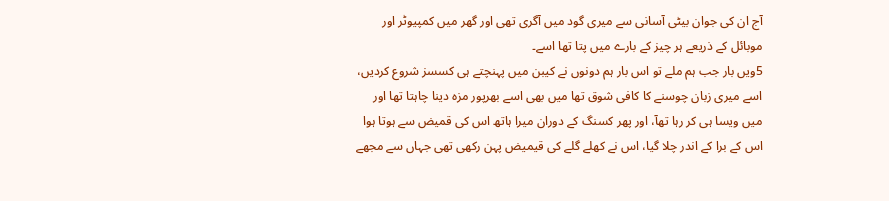آج ان کی جوان بیٹی آسانی سے میری گود میں آگری تھی اور گھر میں کمپیوٹر اور موبائل کے ذریعے ہر چیز کے بارے میں پتا تھا اسے۔
5ویں بار جب ہم ملے تو اس بار ہم دونوں نے کیبن میں پہنچتے ہی کسسز شروع کردیں، اسے میری زبان چوسنے کا کافی شوق تھا میں بھی اسے بھرپور مزہ دینا چاہتا تھا اور میں ویسا ہی کر رہا تھآ، اور پھر کسنگ کے دوران میرا ہاتھ اس کی قمیض سے ہوتا ہوا اس کے برا کے اندر چلا گیا، اس نے کھلے گلے کی قیمیض پہن رکھی تھی جہاں سے مجھے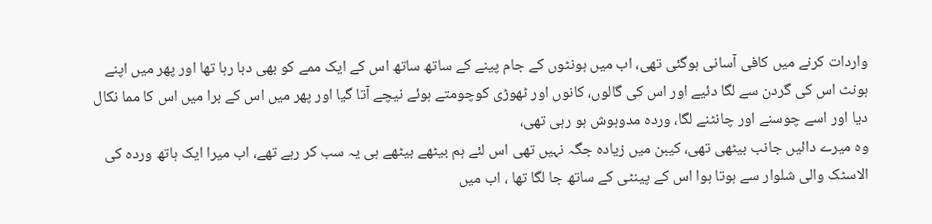واردات کرنے میں کافی آسانی ہوگئی تھی، اب میں ہونٹوں کے جام پینے کے ساتھ ساتھ اس کے ایک ممے کو بھی دبا رہا تھا اور پھر میں اپنے ہونٹ اس کی گردن سے لگا دئیے اور اس کی گالوں، کانوں اور ٹھوڑی کوچومتے ہوئے نیچے آتا گیا اور پھر میں اس کے برا میں اس کا مما نکال دیا اور اسے چوسنے اور چانٹنے لگا، وردہ مدوہوش ہو رہی تھی،
وہ میرے دائیں جانب بیٹھی تھی، کیبن میں زیادہ جگہ نہیں تھی اس لئے ہم بیٹھے بیٹھے ہی یہ سب کر رہے تھے، اب میرا ایک ہاتھ وردہ کی الاسٹک والی شلوار سے ہوتا ہوا اس کے پینٹی کے ساتھ جا لگا تھا ، اب میں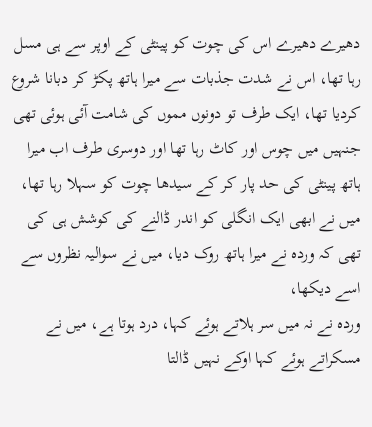دھیرے دھیرے اس کی چوت کو پینٹی کے اوپر سے ہی مسل رہا تھا، اس نے شدت جذبات سے میرا ہاتھ پکڑ کر دبانا شروع کردیا تھا، ایک طرف تو دونوں مموں کی شامت آئی ہوئی تھی جنہیں میں چوس اور کاٹ رہا تھا اور دوسری طرف اب میرا ہاتھ پینٹی کی حد پار کر کے سیدھا چوت کو سہلا رہا تھا، میں نے ابھی ایک انگلی کو اندر ڈالنے کی کوشش ہی کی تھی کہ وردہ نے میرا ہاتھ روک دیا، میں نے سوالیہ نظروں سے اسے دیکھا،
وردہ نے نہ میں سر ہلاتے ہوئے کہا، درد ہوتا ہے، میں نے مسکراتے ہوئے کہا اوکے نہیں ڈالتا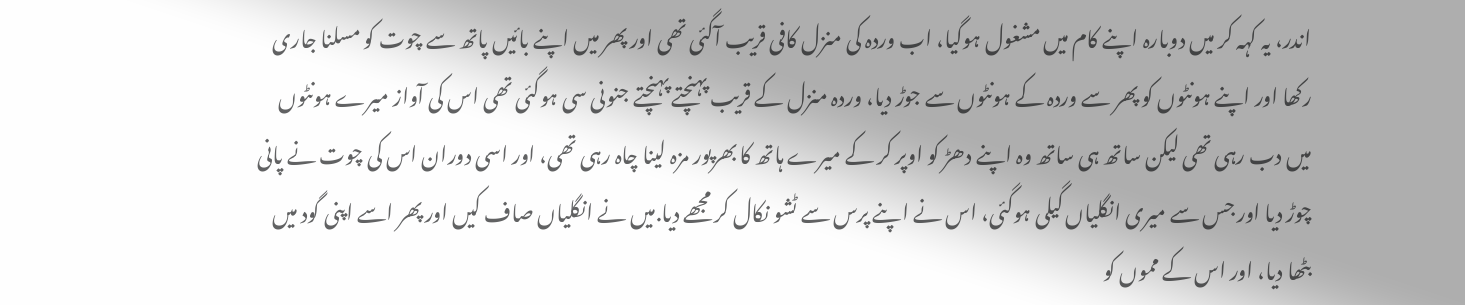اندر، یہ کہہ کر میں دوبارہ اپنے کام میں مشغول ہوگیا، اب وردہ کی منزل کافی قریب آگئی تھی اور پھر میں اپنے بائیں پاتھ سے چوت کو مسلنا جاری رکھا اور اپنے ہونٹوں کو پھر سے وردہ کے ہونٹوں سے جوڑ دیا، وردہ منزل کے قریب پہنچتے پہنچتے جنونی سی ہوگئی تھی اس کی آواز میرے ہونٹوں میں دب رہی تھی لیکن ساتھ ہی ساتھ وہ اپنے دھڑ کو اوپر کر کے میرے ہاتھ کا بھرپور مزہ لینا چاہ رہی تھی، اور اسی دوران اس کی چوت نے پانی چوڑ دیا اور جس سے میری انگلیاں گیلی ہوگئی، اس نے اپنے پرس سے ٹشو نکال کر مجھے دیا.میں نے انگلیاں صاف کیں اور پھر اسے اپنی گود میں بٹھا دیا، اور اس کے مموں کو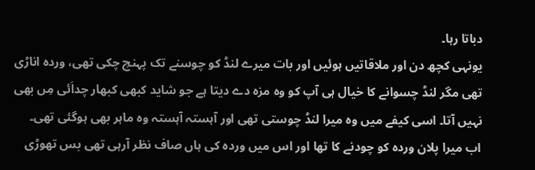دباتا رہا۔
یونہی کچھ دن اور ملاقاتیں ہوئیں اور بات میرے لنڈ کو چوسنے تک پہنچ چکی تھی، وردہ اناڑی تھی مگر لنڈ چسوانے کا خیال ہی آپ کو وہ مزہ دے دیتا ہے جو شاید کبھی کبھار چداَئی مِں بھی نہیں آتا۔ اسی کیفے میں وہ میرا لنڈ چوستی تھی اور آہستہ آہستہ وہ ماہر بھی ہوگئی تھی۔
اب میرا پلان وردہ کو چودنے کا تھا اور اس میں وردہ کی ہاں صاف نظر آرہی تھی بس تھوڑی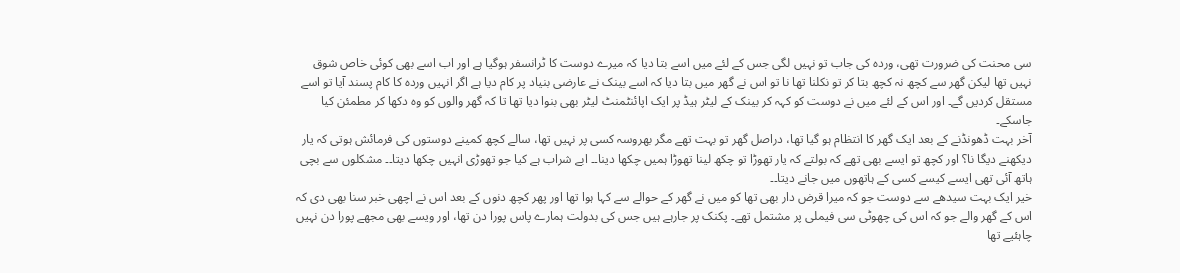سی محنت کی ضرورت تھی، وردہ کی جاب تو نہیں لگی جس کے لئے میں اسے بتا دیا کہ میرے دوست کا ٹرانسفر ہوگیا ہے اور اب اسے بھی کوئی خاص شوق نہیں تھا لیکن گھر سے کچھ نہ کچھ بتا کر تو نکلنا تھا نا تو اس نے گھر میں بتا دیا کہ اسے بینک نے عارضی بنیاد پر کام دیا ہے اگر انہیں وردہ کا کام پسند آیا تو اسے مستقل کردیں گے۔ اور اس کے لئے میں نے دوست کو کہہ کر بینک کے لیٹر ہیڈ پر ایک اپائنٹمنٹ لیٹر بھی بنوا دیا تھا تا کہ گھر والوں کو وہ دکھا کر مطمئن کیا جاسکے۔
آخر بہت ڈھونڈنے کے بعد ایک گھر کا انتظام ہو گیا تھا، دراصل گھر تو بہت تھے مگر بھروسہ کسی پر نہیں تھا، سالے کچھ کمینے دوستوں کی فرمائش ہوتی کہ یار دیکھنے دیگا نا؟ اور کچھ تو ایسے بھی تھے کہ بولتے کہ یار تھوڑا تو چکھ لینا تھوڑا ہمیں چکھا دینا۔۔ ابے شراب ہے کیا جو تھوڑی انہیں چکھا دیتا۔۔ مشکلوں سے بچی ہاتھ آئی تھی ایسے کیسے کسی کے ہاتھوں میں جانے دیتا۔۔
خیر ایک بہت سیدھے سے دوست جو کہ میرا قرض دار بھی تھا کو میں نے گھر کے حوالے سے کہا ہوا تھا اور پھر کچھ دنوں کے بعد اس نے اچھی خبر سنا بھی دی کہ اس کے گھر والے جو کہ اس کی چھوٹی سی فیملی پر مشتمل تھے۔ پکنک پر جارہے ہیں جس کی بدولت ہمارے پاس پورا دن تھا، اور ویسے بھی مجھے پورا دن نہیں چاہئیے تھا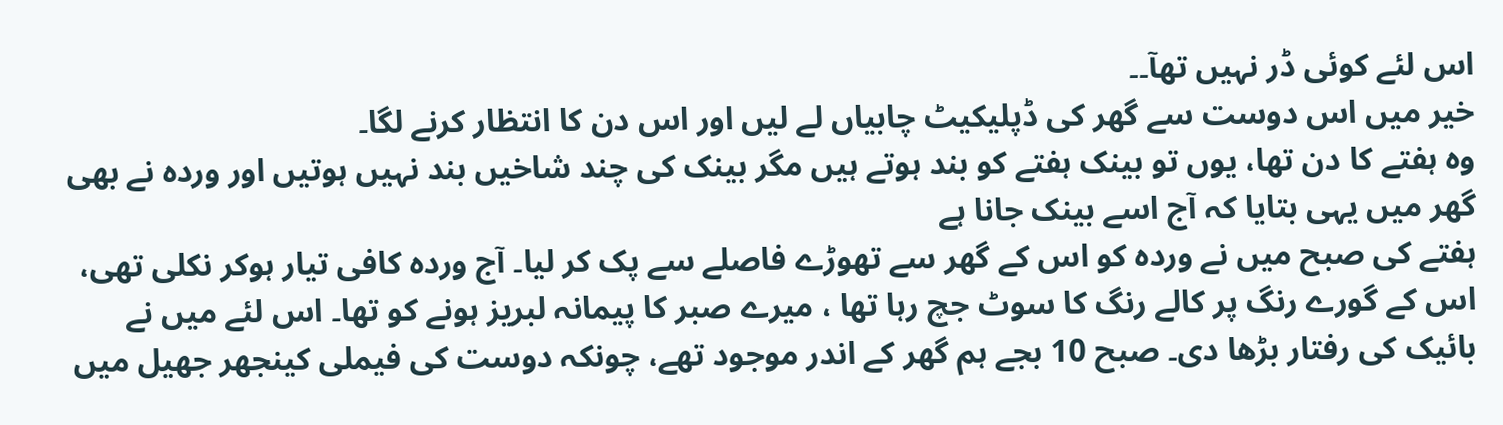اس لئے کوئی ڈر نہیں تھآ۔۔
خیر میں اس دوست سے گھر کی ڈپلیکیٹ چابیاں لے لیں اور اس دن کا انتظار کرنے لگا۔
وہ ہفتے کا دن تھا، یوں تو بینک ہفتے کو بند ہوتے ہیں مگر بینک کی چند شاخیں بند نہیں ہوتیں اور وردہ نے بھی گھر میں یہی بتایا کہ آج اسے بینک جانا ہے
ہفتے کی صبح میں نے وردہ کو اس کے گھر سے تھوڑے فاصلے سے پک کر لیا۔ آج وردہ کافی تیار ہوکر نکلی تھی، اس کے گورے رنگ پر کالے رنگ کا سوٹ جچ رہا تھا ، میرے صبر کا پیمانہ لبریز ہونے کو تھا۔ اس لئے میں نے بائیک کی رفتار بڑھا دی۔ صبح 10 بجے ہم گھر کے اندر موجود تھے، چونکہ دوست کی فیملی کینجھر جھیل میں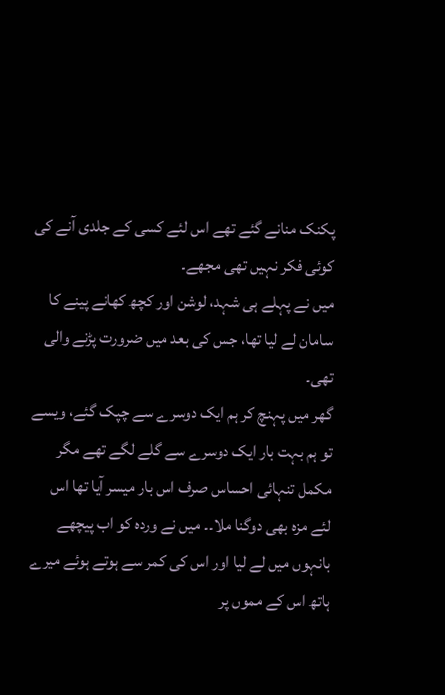پکنک منانے گئے تھے اس لئے کسی کے جلدی آنے کی کوئی فکر نہیں تھی مجھے۔
میں نے پہلے ہی شہد، لوشن اور کچھ کھانے پینے کا سامان لے لیا تھا، جس کی بعد میں ضرورت پڑنے والی تھی۔
گھر میں پہنچ کر ہم ایک دوسرے سے چپک گئے، ویسے تو ہم بہت بار ایک دوسرے سے گلے لگے تھے مگر مکمل تنہائی احساس صرف اس بار میسر آیا تھا اس لئے مزہ بھی دوگنا ملا۔۔ میں نے وردہ کو اب پیچھے بانہوں میں لے لیا اور اس کی کمر سے ہوتے ہوئے میرے ہاتھ اس کے مموں پر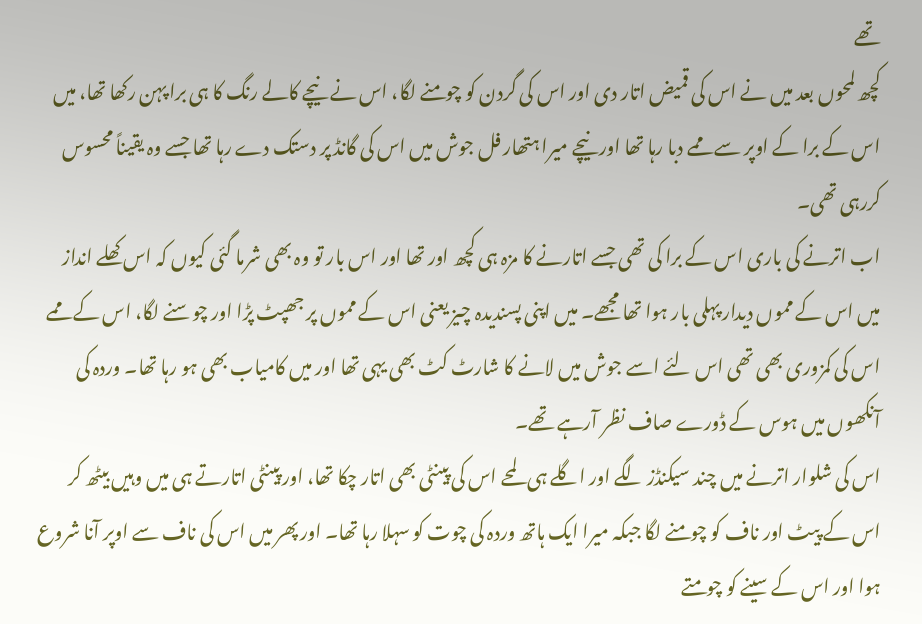تھے
کچھ لمحوں بعد میں نے اس کی قمیض اتار دی اور اس کی گردن کو چومنے لگا، اس نے نیچے کالے رنگ کا ہی برا پہن رکھا تھا، میں اس کے برا کے اوپر سے ممے دبا رہا تھا اور نیچے میرا ہتھار فل جوش میں اس کی گانڈ پر دستک دے رہا تھا جسے وہ یقیناً محسوس کررہی تھی۔
اب اترنے کی باری اس کے برا کی تھی جسے اتارنے کا مزہ ہی کچھ اور تھا اور اس بار تو وہ بھی شرما گئی کیوں کہ اس کھلے انداز میں اس کے مموں دیدار پہلی بار ہوا تھا مجھے۔ میں اپنی پسندیدہ چیز یعنی اس کے مموں پر جھپٹ پڑا اور چوسنے لگا، اس کے ممے اس کی کمزوری بھی تھی اس لئے اسے جوش میں لانے کا شارٹ کٹ بھی یہی تھا اور میں کامیاب بھی ہو رہا تھا۔ وردہ کی آنکھوں میں ہوس کے ڈورے صاف نظر آرہے تھے۔
اس کی شلوار اترنے میں چند سیکنڈز لگے اور اگلے ہی لمحے اس کی پینٹی بھی اتار چکا تھا، اور پینٹی اتارتے ہی میں وہیں بیٹھ کر اس کے پیٹ اور ناف کو چومنے لگا جبکہ میرا ایک ہاتھ وردہ کی چوت کو سہلا رہا تھا۔ اور پھر میں اس کی ناف سے اوپر آنا شروع ہوا اور اس کے سینے کو چومتے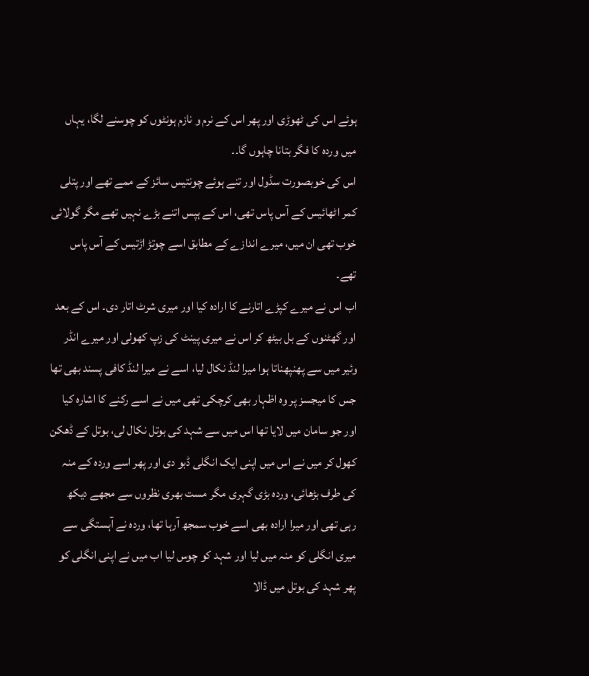ہوئے اس کی ٹھوڑی اور پھر اس کے نرم و نازم ہونٹوں کو چوسنے لگا، یہاں میں وردہ کا فگر بتانا چاہوں گا۔۔
اس کی خوبصورت سڈول اور تنے ہوئے چونتیس سائز کے ممے تھے اور پتلی کمر اٹھائیس کے آس پاس تھی، اس کے ہپس اتنے بڑے نہیں تھے مگر گولائی خوب تھی ان میں، میرے اندازے کے مطابق اسے چوتڑ اڑتیس کے آس پاس تھے۔
اب اس نے میرے کپڑے اتارنے کا ارادہ کیا اور میری شرٹ اتار دی۔ اس کے بعد اور گھٹنوں کے بل بیٹھ کر اس نے میری پینٹ کی زپ کھولی اور میرے انڈر وئیر میں سے پھنپھناتا ہوا میرا لنڈ نکال لیا، اسے نے میرا لنڈ کافی پسند بھی تھا جس کا میجسز پر وہ اظہار بھی کرچکی تھی میں نے اسے رکنے کا اشارہ کیا اور جو سامان میں لایا تھا اس میں سے شہد کی بوتل نکال لی، بوتل کے ڈھکن کھول کر میں نے اس میں اپنی ایک انگلی ڈبو دی اور پھر اسے وردہ کے منہ کی طرف بڑھائی، وردہ بڑی گہری مگر مست بھری نظروں سے مجھے دیکھ رہی تھی اور میرا ارادہ بھی اسے خوب سمجھ آرہا تھا، وردہ نے آہستگی سے میری انگلی کو منہ میں لیا اور شہد کو چوس لیا اب میں نے اپنی انگلی کو پھر شہد کی بوتل میں ڈالا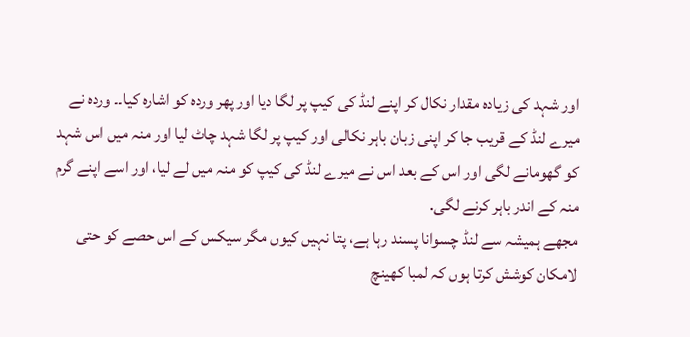اور شہد کی زیادہ مقدار نکال کر اپنے لنڈ کی کیپ پر لگا دیا اور پھر وردہ کو اشارہ کیا۔۔ وردہ نے میرے لنڈ کے قریب جا کر اپنی زبان باہر نکالی اور کیپ پر لگا شہد چاٹ لیا اور منہ میں اس شہد کو گھومانے لگی اور اس کے بعد اس نے میرے لنڈ کی کیپ کو منہ میں لے لیا، اور اسے اپنے گرم منہ کے اندر باہر کرنے لگی.
مجھے ہمیشہ سے لنڈ چسوانا پسند رہا ہے، پتا نہیں کیوں مگر سیکس کے اس حصے کو حتی لامکان کوشش کرتا ہوں کہ لمبا کھینچ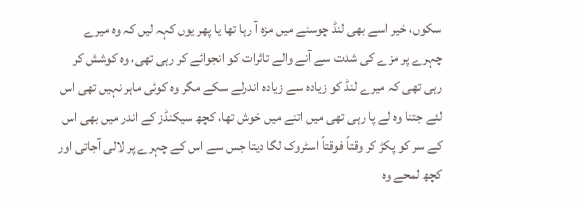سکوں، خیر اسے بھی لنڈ چوسنے میں مزہ آ رہا تھا یا پھر یوں کہہ لیں کہ وہ میرے چہرے پر مزے کی شدت سے آنے والے تاثرات کو انجوائے کر رہی تھی، وہ کوشش کر رہی تھی کہ میرے لنڈ کو زیادہ سے زیادہ اندرلے سکے مگر وہ کوئی ماہر نہیں تھی اس لئے جتنا وہ لے پا رہی تھی میں اتنے میں خوش تھا، کچھ سیکنڈز کے اندر میں بھی اس کے سر کو پکڑ کر وقتاً فوقتاً اسٹروک لگا دیتا جس سے اس کے چہرے پر لالی آجاتی اور کچھ لمحے وہ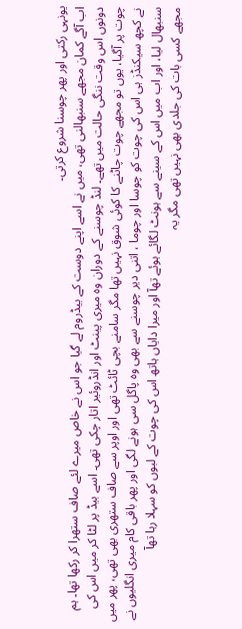یونہی رکتی اور پھر چوسنا شروع کرتی۔
اب آگے کمان مجھے سنبھالنی تھی، میں نے اسے اپنے دوست کے بیڈروم لے گیا جو اس نے خاص میرے لئے صاف ستھرا کر رکھا تھا۔ ہم دونوں اس وقت ننگی حالت میں تھے۔ لنڈ چوسنے کے دوران وہ میری پینٹ اور انڈروئیر اتار چکی تھی۔ اسے بیڈ پر لٹا کر میں اس کی چوت پر آگیا، یوں تو مجھے چوت چاٹنے کا کوئی شوق نہیں تھا مگر سامنے بچی ٹائٹ تھی اور اوپر سے صاف ستھری بھی تھی، پھر میں نے کچھ سیکنڈز ہی اس کی چوت کو چوسا اور چوما ، اتنی دیر چوسنے سے بھی وہ پاگل سی ہونے لگی اور پھر باقی کام میری انگلیوں نے سنبھال لیا، اور اب میں اس کے سینے سے ہونٹ لگائے ہوئے تھآ اور میرا دایاں ہاتھ اس کی چوت کے لبوں کو سہلا رہا تھآ
مجھے کسی بات کی جلدی بھی نہیں تھی مگر یہ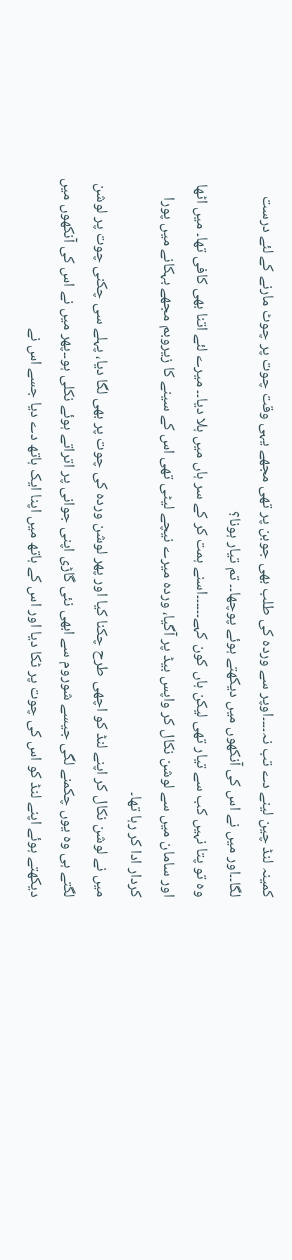کمینہ لنڈ چین لینے دے تب نہ۔۔۔۔اوپر سے وردہ کی طلب بھی جوبن پر تھی مجھے یہی وقت چوت پر چوٹ مارنے کے لئے درست لگا۔۔اور میں نے اس کی آنکھوں میں دیکھتے ہوئے پوچھا۔۔ تم تیار ہونا؟
وہ تو پتا نہیں کب سے تیار تھی لیکن ہاں کون کہے۔۔۔۔۔۔اسنے ہمت کر کے سر ہاں میں ہلا دیا۔۔ میرے لئے اتنا بھی کافی تھا۔ میں اٹھا اور سامان میں سے لوشن نکال کر واپس بیڈ پر آگیا، وردہ میرے نیچے لیٹی تھی اس کے سینے کا زیروبم مجھے بہکانے میں پورا کردار ادا کر رہا تھا۔
میں نے لوشن نکال کر اپنے لنڈ کو اچھی طرح چکنا کیا اور پھر لوشن وردہ کی چوت پر بھی لگا دیا، پہلے سی چکنی چوت پر لوشن لگتے ہی وہ یوں چکمنے لگی جیسے شوروم سے ابھی نئی گاڑی اپنی جوانی پر اتراتے ہوئے نکلی ہو۔۔پھر میں نے اس کی آنکھوں میں دیکھتے ہوئے اپنے لنڈ کو اس کی چوت پر ٹکا دیا اور اس کے ہاتھ میں اپنا ایک ہاتھ دے دیا جسے اس نے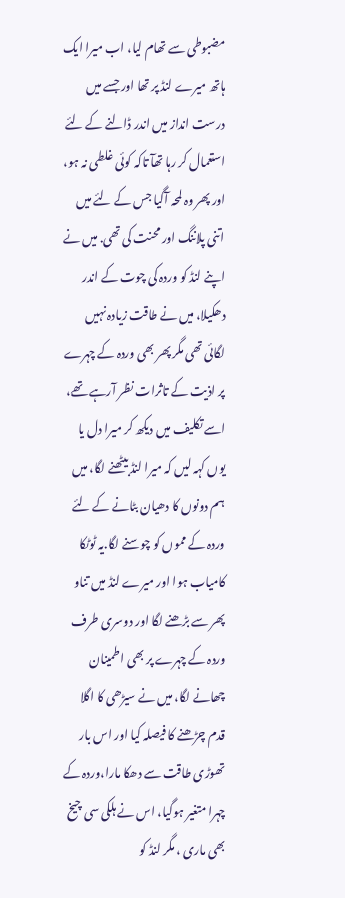مضبوطی سے تھام لیا، اب میرا ایک ہاتھ میرے لنڈ پر تھا اور جسے میں درست انداز میں اندر ڈالنے کے لئے استعمال کر رہا تھآ تاکہ کوئی غلطی نہ ہو، اور پھر وہ لمحہ آگیا جس کے لئے میں اتنی پلاننگ اور محنت کی تھی. میں نے اپنے لنڈ کو وردہ کی چوت کے اندر دھکیلا، میں نے طاقت زیادہ نہیں لگائی تھی مگر پھر بھی وردہ کے چہرے پر اذیت کے تاثرات نظر آرہے تھے، اسے تکلیف میں دیکھ کر میرا دل یا یوں کہہ لیں کہ میرا لنڈ بیٹھنے لگا، میں ہم دونوں کا دھیان بٹانے کے لئے وردہ کے مموں کو چوسنے لگا.یہ ٹوٹکا کامیاب ہوا اور میرے لنڈ میں تناو پھر سے بڑھنے لگا اور دوسری طرف وردہ کے چہرے پر بھی اطمینان چھانے لگا، میں نے سیڑھی کا اگلا قدم چڑھنے کا فیصلہ کیا اور اس بار تھوڑی طاقت سے دھکا مارا،وردہ کے چہرا متغیر ہوگیا، اس نے ہلکی سی چیخ بھی ماری ، مگر لنڈ کو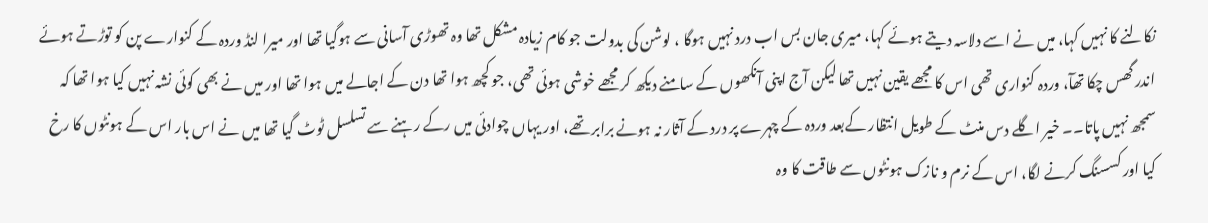نکالنے کا نہیں کہا، میں نے اسے دلاسہ دیتے ہوئے کہا، میری جان بس اب درد نہیں ہوگا ، لوشن کی بدولت جو کام زیادہ مشکل تھا وہ تھوڑی آسانی سے ہوگیا تھا اور میرا لنڈ وردہ کے کنوارے پن کو توڑتے ہوئے اندر گھس چکا تھآ، وردہ کنواری تھی اس کا مجھے یقین نہیں تھا لیکن آج اپنی آنکھوں کے سامنے دیکھ کر مجھے خوشی ہوئی تھی، جو کچھ ہوا تھا دن کے اجالے میں ہوا تھا اور میں نے بھی کوئی نشہ نہیں کیا ہوا تھا کہ سمجھ نہیں پاتا۔۔ خیر اگلے دس منٹ کے طویل انتظار کےبعد وردہ کے چہرے پر درد کے آثار نہ ہونے برابر تھے، اور یہاں چوادئی میں رکے رہنے سے تسلسل ٹوٹ گیا تھا میں نے اس بار اس کے ہونٹوں کا رخ کیا اور کسسنگ کرنے لگا، اس کے نرم و نازک ہونٹوں سے طاقت کا وہ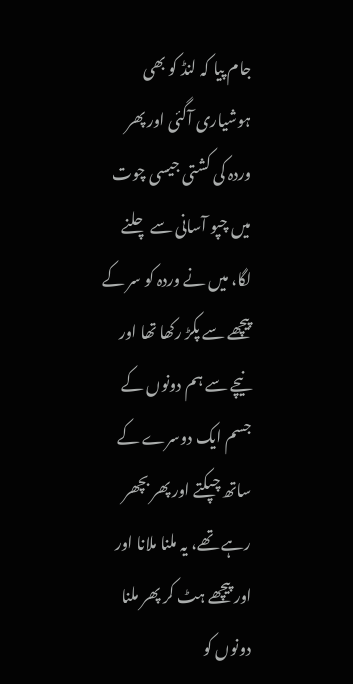جام پیا کہ لنڈ کو بھی ہوشیاری آگئی اور پھر وردہ کی کشتی جیسی چوت میں چپو آسانی سے چلنے لگا، میں نے وردہ کو سر کے پیچھے سے پکڑ رکھا تھا اور نیچے سے ہم دونوں کے جسم ایک دوسرے کے ساتھ چپکتے اور پھر بچھر رہے تھے، یہ ملنا ملانا اور اور پیچھے ہٹ کر پھر ملنا دونوں کو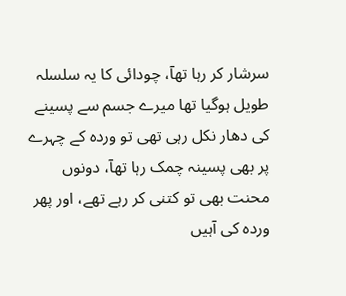سرشار کر رہا تھآ، چودائی کا یہ سلسلہ طویل ہوگیا تھا میرے جسم سے پسینے کی دھار نکل رہی تھی تو وردہ کے چہرے پر بھی پسینہ چمک رہا تھآ، دونوں محنت بھی تو کتنی کر رہے تھے، اور پھر وردہ کی آہیں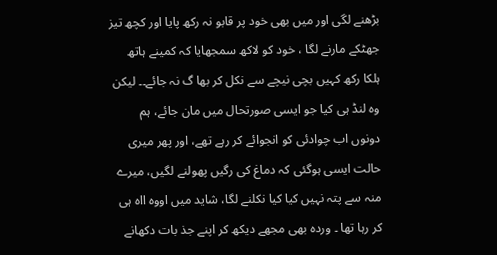بڑھنے لگی اور میں بھی خود پر قابو نہ رکھ پایا اور کچھ تیز جھٹکے مارنے لگا ، خود کو لاکھ سمجھایا کہ کمینے ہاتھ ہلکا رکھ کہیں بچی نیچے سے نکل کر بھا گ نہ جائے۔۔ لیکن وہ لنڈ ہی کیا جو ایسی صورتحال میں مان جائے، ہم دونوں اب چوادئی کو انجوائے کر رہے تھے، اور پھر میری حالت ایسی ہوگئی کہ دماغ کی رگیں پھولنے لگیں، میرے منہ سے پتہ نہیں کیا کیا نکلنے لگا، شاید میں اووہ ااہ ہی کر رہا تھا ۔ وردہ بھی مجھے دیکھ کر اپنے جذ بات دکھانے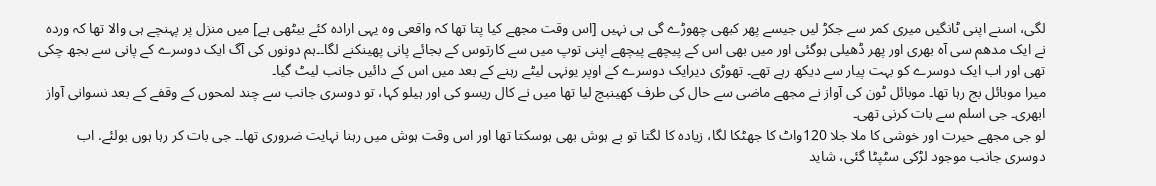لگی، اسنے اپنی ٹانگیں میری کمر سے جکڑ لیں جیسے پھر کبھی چھوڑے گی ہی نہیں [اس وقت مجھے کیا پتا تھا کہ واقعی وہ یہی ارادہ کئے بیٹھی ہے] میں منزل پر پہنچے ہی والا تھا کہ وردہ نے ایک مدھم سی آہ بھری اور پھر ڈھیلی ہوگئی اور میں بھی اس کے پیچھے پیچھے اپنی توپ میں سے کارتوس کے بجائے پانی پھینکنے لگا۔۔ہم دونوں کی آگ ایک دوسرے کے پانی سے بجھ چکی تھی اور اب ایک دوسرے کو بہت پیار سے دیکھ رہے تھے۔ تھوڑی دیرایک دوسرے کے اوپر یونہی لیٹے رہنے کے بعد میں اس کے دائیں جانب لیٹ گیا۔
میرا موبائل بج رہا تھا۔ موبائل ٹون کی آواز نے مجھے ماضی سے حال کی طرف کھینبچ لیا تھا میں نے کال ریسو کی اور ہیلو کہا، تو دوسری جانب سے چند لمحوں کے وقفے کے بعد نسوانی آواز ابھری۔ جی اسلم سے بات کرنی تھی۔
لو جی مجھے حیرت اور خوشی کا ملا جلا 120واٹ کا جھٹکا لگا، زیادہ کا لگتا تو بے ہوش بھی ہوسکتا تھا اور اس وقت ہوش میں رہنا نہایت ضروری تھا۔۔ جی بات کر رہا ہوں بولئے. اب دوسری جانب موجود لڑکی سٹپٹا گئی، شاید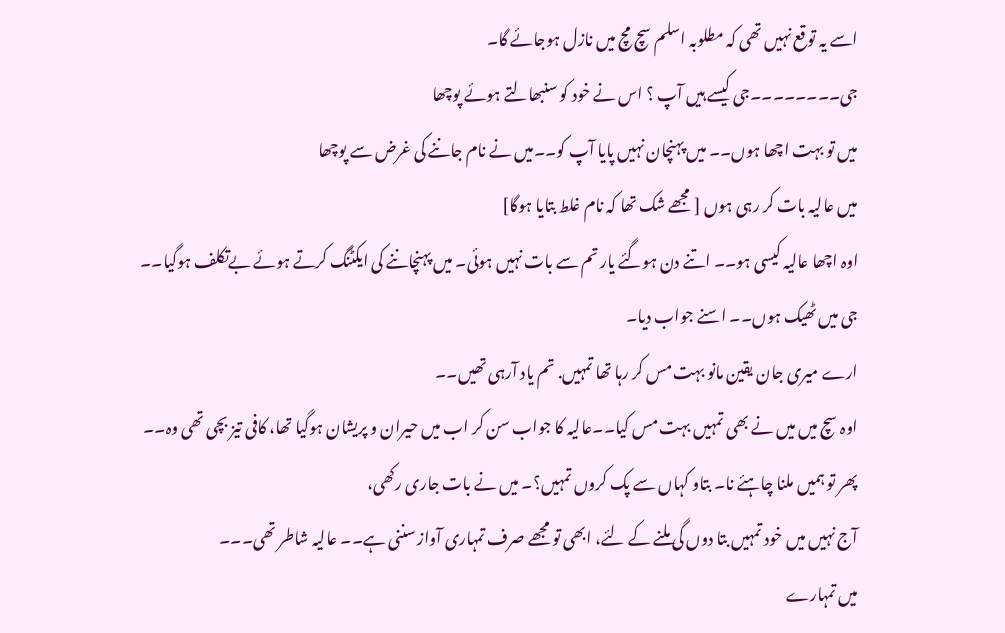اسے یہ توقع نہیں تھی کہ مطلوبہ اسلم سچ مچ میں نازل ہوجائے گا۔
جی۔۔۔۔۔۔۔۔جی کیسے ہیں آپ ؟ اس نے خود کو سنبھالتے ہوئے پوچھا
میں تو بہت اچھا ہوں۔۔ میں پہنچان نہیں پایا آپ کو۔۔میں نے نام جاننے کی غرض سے پوچھا
میں عالیہ بات کر رہی ہوں [ مجھے شک تھا کہ نام غلط بتایا ہوگا]
اوہ اچھا عالیہ کیسی ہو۔۔ اتنے دن ہوگئے یار تم سے بات نہیں ہوئی۔ میں پہنچاننے کی ایکٹنگ کرتے ہوئے بےتکلف ہوگیا۔۔
جی میں ٹھیک ہوں۔۔ اسنے جواب دیا۔
ارے میری جان یقین مانو بہت مس کر رہا تھا تمہیں. تم یاد آرہی تھیں۔۔
اوہ سچ میں میں نے بھی تمہیں بہت مس کیا۔۔عالیہ کا جواب سن کر اب میں حیران و پریشان ہوگیا تھا، کافی تیز بچی تھی وہ۔۔
پھر تو ہمیں ملنا چاہئے نا۔ بتاو کہاں سے پک کروں تمہیں؟۔ میں نے بات جاری رکھی،
آج نہیں میں خود تمہیں بتا دوں گی ملنے کے لئے، ابھی تو مجھے صرف تمہاری آواز سننی ہے۔۔ عالیہ شاطر تھی۔۔۔
میں تمہارے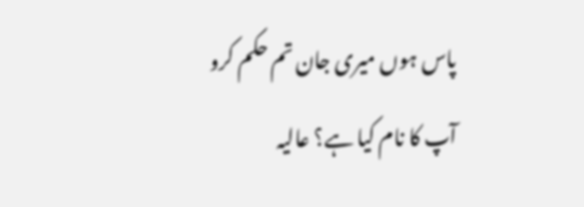پاس ہوں میری جان تم حکم کرو
آپ کا نام کیا ہے؟ عالیہ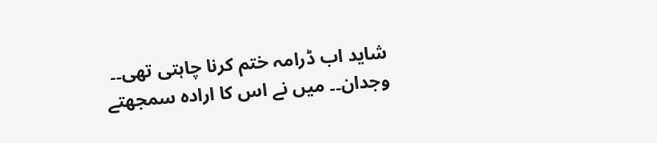شاید اب ڈرامہ ختم کرنا چاہتی تھی۔۔
وجدان۔۔ میں نے اس کا ارادہ سمجھتے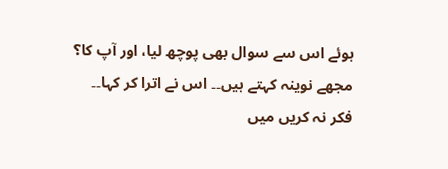ہوئے اس سے سوال بھی پوچھ لیا، اور آپ کا؟
مجھے نوینہ کہتے ہیں۔۔ اس نے اترا کر کہا۔۔
فکر نہ کریں میں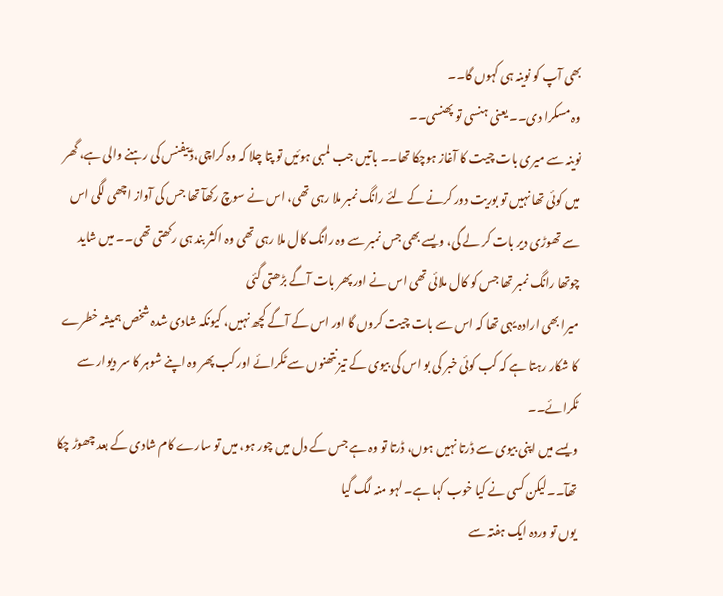بھی آپ کو نوینہ ہی کہوں گا۔۔
وہ مسکرا دی۔۔ یعنی ہنسی تو پھنسی۔۔
نوینہ سے میری بات چیت کا آغاز ہوچکا تھا۔۔ باتیں جب لمبی ہوئیں تو پتا چلا کہ وہ کراچی،ڈییفنس کی رہنے والی ہے، گھر میں کوئی تھا نہیں تو بوریت دور کرنے کے لئے رانگ نمبر ملا رہی تھی، اس نے سوچ رکھآ تھا جس کی آواز اچھی لگی اس سے تھوڑی دیر بات کر لے گی، ویسے بھی جس نمبر سے وہ رانگ کال ملا رہی تھی وہ اکثر بند ہی رکھتی تھی۔۔ میں شاید چوتھا رانگ نمبر تھا جس کو کال ملائی تھی اس نے اور پھر بات آگے بڑھتی گئی
میرا بھی ارادہ یہی تھا کہ اس سے بات چیت کروں گا اور اس کے آگے کچھ نہیں، کیونکہ شادی شدہ شخص ہمیشہ خطرے کا شکار رہتا ہے کہ کب کوئی خبر کی بو اس کی بیوی کے تیز نتھنوں سے ٹکرائے اور کب پھر وہ اپنے شوہر کا سر دیوار سے ٹکرائے۔۔
ویسے میں اپنی بیوی سے ڈرتا نہیں ہوں، ڈرتا تو وہ ہے جس کے دل میں چور ہو، میں تو سارے کام شادی کے بعد چھوڑ چکا تھآ۔۔لیکن کسی نے کیا خوب کہا ہے۔ لہو منہ لگ گیا
یوں تو وردہ ایک ہفتہ سے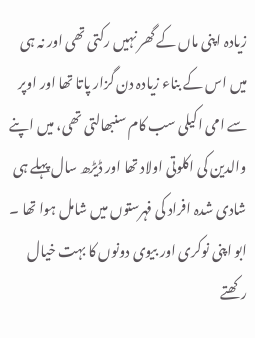زیادہ اپنی ماں کے گھر نہیں رکتی تھی اور نہ ہی میں اس کے بناء زیادہ دن گزار پاتا تھا اور اوپر سے امی اکیلی سب کام سنبھالتی تھی، میں اپنے والدین کی اکلوتی اولاد تھا اور ڈیڑھ سال پہلے ہی شادی شدہ افراد کی فہرستوں میں شامل ہوا تھا ۔ ابو اپنی نوکری اور بیوی دونوں کا بہت خیال رکھتے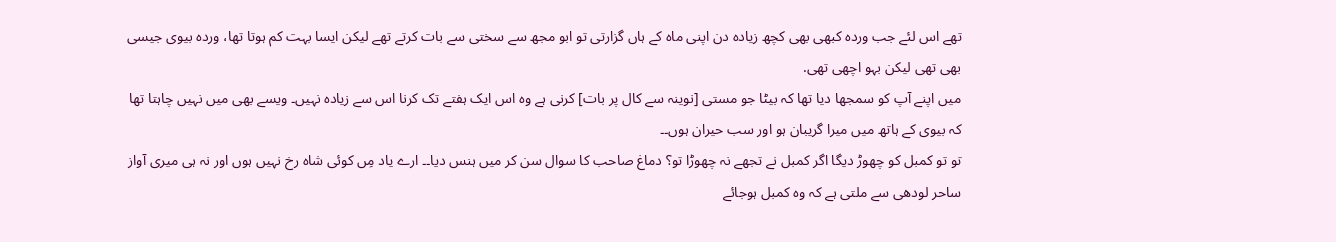تھے اس لئے جب وردہ کبھی بھی کچھ زیادہ دن اپنی ماہ کے ہاں گزارتی تو ابو مجھ سے سختی سے بات کرتے تھے لیکن ایسا بہت کم ہوتا تھا، وردہ بیوی جیسی بھی تھی لیکن بہو اچھی تھی.
میں اپنے آپ کو سمجھا دیا تھا کہ بیٹا جو مستی [نوینہ سے کال پر بات] کرنی ہے وہ اس ایک ہفتے تک کرنا اس سے زیادہ نہیں۔ ویسے بھی میں نہیں چاہتا تھا کہ بیوی کے ہاتھ میں میرا گریبان ہو اور سب حیران ہوں۔۔
تو تو کمبل کو چھوڑ دیگا اگر کمبل نے تجھے نہ چھوڑا تو؟ دماغ صاحب کا سوال سن کر میں ہنس دیا۔۔ ارے یاد مِں کوئی شاہ رخ نہیں ہوں اور نہ ہی میری آواز ساحر لودھی سے ملتی ہے کہ وہ کمبل ہوجائے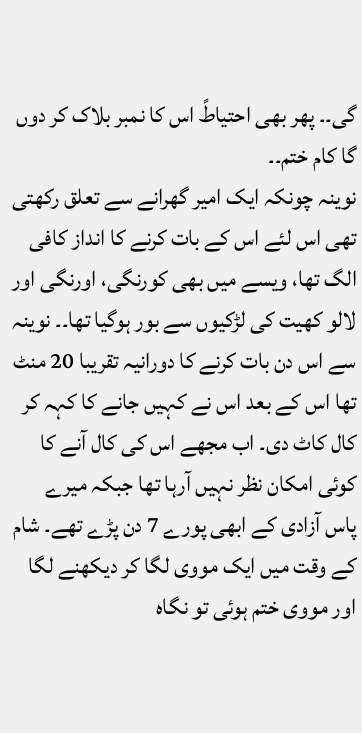گی۔۔ پھر بھی احتیاطً اس کا نمبر بلاک کر دوں گا کام ختم۔۔
نوینہ چونکہ ایک امیر گھرانے سے تعلق رکھتی تھی اس لئے اس کے بات کرنے کا انداز کافی الگ تھا، ویسے میں بھی کورنگی، اورنگی اور لالو کھیت کی لڑکیوں سے بور ہوگیا تھا۔۔ نوینہ سے اس دن بات کرنے کا دورانیہ تقریبا 20 منٹ تھا اس کے بعد اس نے کہیں جانے کا کہہ کر کال کاٹ دی۔ اب مجھے اس کی کال آنے کا کوئی امکان نظر نہیں آرہا تھا جبکہ میرے پاس آزادی کے ابھی پورے 7 دن پڑے تھے۔ شام کے وقت میں ایک مووی لگا کر دیکھنے لگا اور مووی ختم ہوئی تو نگاہ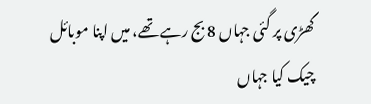گھڑی پر گئی جہاں 8 بج رہے تھے، میں اپنا موبائل چیک کیا جہاں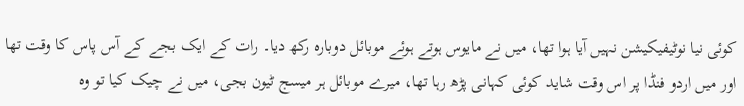کوئی نیا نوٹیفیکیشن نہیں آیا ہوا تھا، میں نے مایوس ہوتے ہوئے موبائل دوبارہ رکھ دیا۔ رات کے ایک بجے کے آس پاس کا وقت تھا اور میں اردو فنڈا پر اس وقت شاید کوئی کہانی پڑھ رہا تھا، میرے موبائل ہر میسج ٹیون بجی، میں نے چیک کیا تو وہ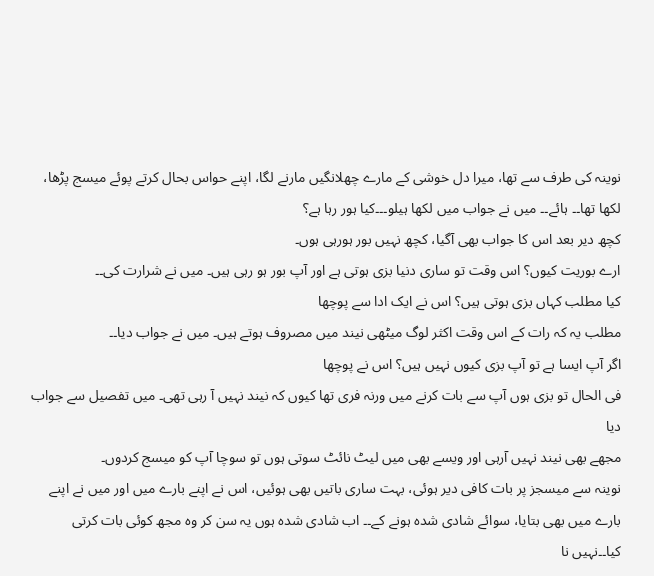نوینہ کی طرف سے تھا، میرا دل خوشی کے مارے چھلانگیں مارنے لگا، اپنے حواس بحال کرتے پوئے میسج پڑھا، لکھا تھا۔۔ ہائے۔۔ میں نے جواب میں لکھا ہیلو۔۔۔کیا ہور رہا ہے؟
کچھ دیر بعد اس کا جواب بھی آگیا، کچھ نہیں بور ہورہی ہوں۔
ارے بوریت کیوں؟ اس وقت تو ساری دنیا بزی ہوتی ہے اور آپ بور ہو رہی ہیں۔ میں نے شرارت کی۔۔
کیا مطلب کہاں بزی ہوتی ہیں؟ اس نے ایک ادا سے پوچھا
مطلب یہ کہ رات کے اس وقت اکثر لوگ میٹھی نیند میں مصروف ہوتے ہیں۔ میں نے جواب دیا۔۔
اگر آپ ایسا ہے تو آپ بزی کیوں نہیں ہیں؟ اس نے پوچھا
فی الحال تو بزی ہوں آپ سے بات کرنے میں ورنہ فری تھا کیوں کہ نیند نہیں آ رہی تھی۔ میں تفصیل سے جواب دیا
مجھے بھی نیند نہیں آرہی اور ویسے بھی میں لیٹ نائٹ سوتی ہوں تو سوچا آپ کو میسج کردوں۔
نوینہ سے میسجز پر بات کافی دیر ہوئی، بہت ساری باتیں بھی ہوئیں، اس نے اپنے بارے میں اور میں نے اپنے بارے میں بھی بتایا، سوائے شادی شدہ ہونے کے۔۔ اب شادی شدہ ہوں یہ سن کر وہ مجھ کوئی بات کرتی کیا۔۔نہیں نا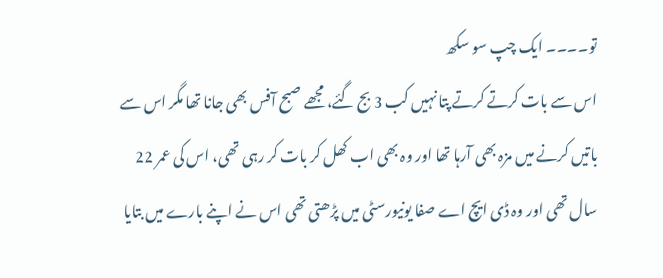تو۔۔۔۔ ایک چپ سو سکھ
اس سے بات کرتے کرتے پتا نہیں کب 3 بج گئے، مجھے صبح آفس بھی جانا تھا مگر اس سے باتیں کرنے میں مزہ بھی آرہا تھا اور وہ بھی اب کھل کر بات کر رہی تھی، اس کی عمر 22 سال تھی اور وہ ڈی ایچ اے صفا یونیورسٹی میں پڑھتی تھی اس نے اپنے بارے میں بتایا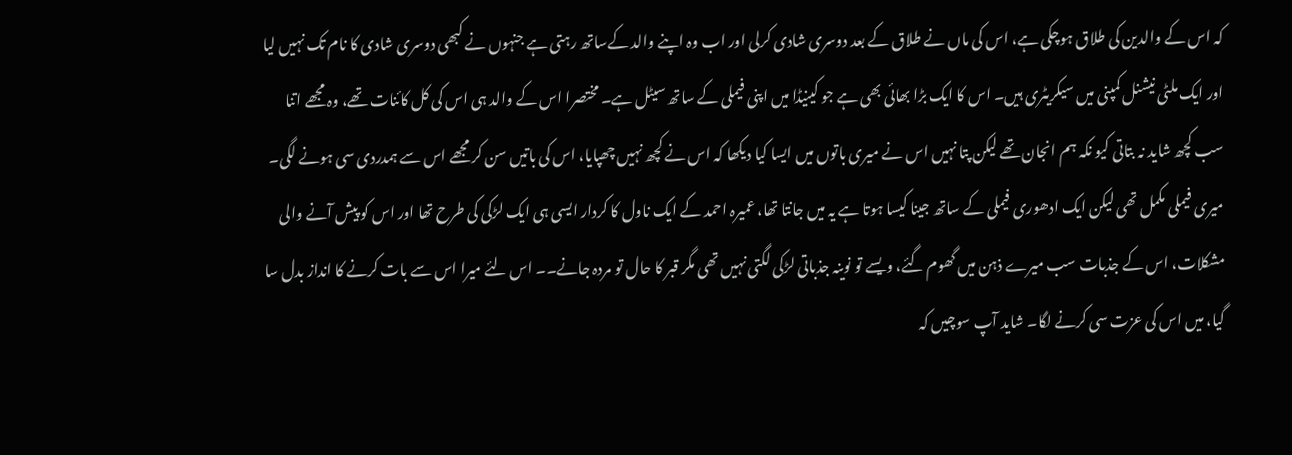کہ اس کے والدین کی طلاق ہوچکی ہے، اس کی ماں نے طلاق کے بعد دوسری شادی کرلی اور اب وہ اپنے والد کےساتھ رہتی ہے جنہوں نے کبھی دوسری شادی کا نام تک نہیں لیا اور ایک ملٹی نیشنل کمپنی میں سیکریٹری ہیں۔ اس کا ایک بڑا بھائی بھی ہے جو کینیڈا میں اپنی فیملی کے ساتھ سیٹل ہے۔ مختصرا اس کے والد ہی اس کی کل کائنات تھے، وہ مجھے اتنا سب کچھ شاید نہ بتاتی کیو نکہ ہم انجان تھے لیکن پتا نہیں اس نے میری باتوں میں ایسا کیا دیکھا کہ اس نے کچھ نہیں چھپایا، اس کی باتیں سن کر مجھے اس سے ہمدردی سی ہونے لگی۔ میری فیملی مکمل تھی لیکن ایک ادھوری فیملی کے ساتھ جینا کیسا ہوتا ہے یہ میں جانتا تھا، عمیرہ احمد کے ایک ناول کا کردار ایسی ہی ایک لڑکی کی طرح تھا اور اس کو پیش آنے والی مشکلات، اس کے جذبات سب میرے ذہن میں گھوم گئے، ویسے تو نوینہ جذباتی لڑکی لگتی نہیں تھی مگر قبر کا حال تو مردہ جانے۔۔ اس لئے میرا اس سے بات کرنے کا انداز بدل سا گیا، میں اس کی عزت سی کرنے لگا۔ شاید آپ سوچیں کہ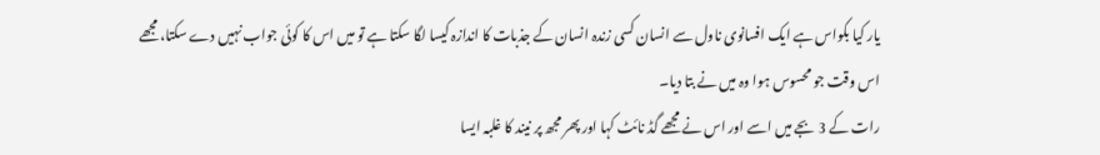یار کیا بکواس ہے ایک افسانوی ناول سے انسان کسی زندہ انسان کے جذبات کا اندازہ کیسا لگا سکتا ہے تو میں اس کا کوئی جواب نہیں دے سکتا، مجھے اس وقت جو محسوس ہوا وہ میں نے بتا دیا۔
رات کے 3 بجے میں اسے اور اس نے مجھے گڈ نائٹ کہا اور پھر مجھ پر نیند کا غلبہ ایسا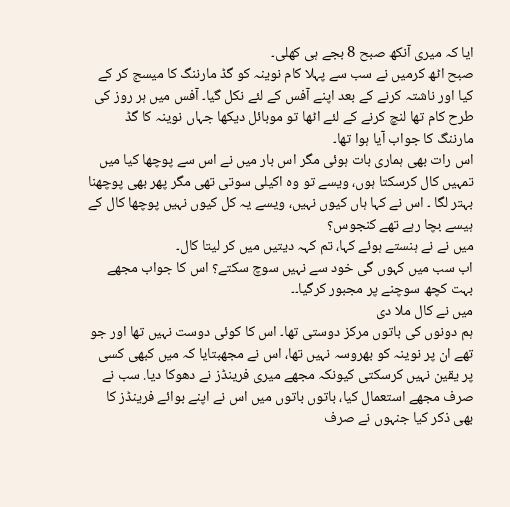ایا کہ میری آنکھ صبح 8 بجے ہی کھلی۔
صبح اٹھ کرمیں نے سب سے پہلا کام نوینہ کو گڈ مارننگ کا میسج کر کے کیا اور ناشتہ کرنے کے بعد اپنے آفس کے لئے نکل گیا۔ آفس میں ہر روز کی طرح کام تھا لنچ کرنے کے لئے اٹھا تو موبائل دیکھا جہاں نوینہ کا گڈ مارننگ کا جواب آیا ہوا تھا۔
اس رات بھی ہماری بات ہوئی مگر اس بار میں نے اس سے پوچھا کیا میں تمہیں کال کرسکتا ہوں، ویسے تو وہ اکیلی سوتی تھی مگر پھر بھی پوچھنا بہتر لگا ۔ اس نے کہا ہاں کیوں نہیں، ویسے یہ کل کیوں نہیں پوچھا کال کے ہیسے بچا رہے تھے کنجوس؟
میں نے نے ہنستے ہوئے کہا، تم کہہ دیتیں میں کر لیتا کال۔
اب سب میں کہوں گی خود سے نہیں سوچ سکتے؟ اس کا جواب مجھے بہت کچھ سوچنے پر مجبور کرگیا۔۔
میں نے کال ملا دی
ہم دونوں کی باتوں مرکز دوستی تھا۔ اس کا کوئی دوست نہیں تھا اور جو تھے ان پر نوینہ کو بھروسہ نہیں تھا، اس نے مجھبتایا کہ میں کبھی کسی پر یقین نہیں کرسکتی کیونکہ مجھے میری فرینڈز نے دھوکا دیا. سب نے صرف مجھے استعمال کیا، باتوں باتوں میں اس نے اپنے بوائے فرینڈز کا بھی ذکر کیا جنہوں نے صرف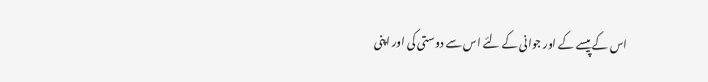اس کے پیسے کے اور جوانی کے لئے اس سے دوستی کی اور اپنی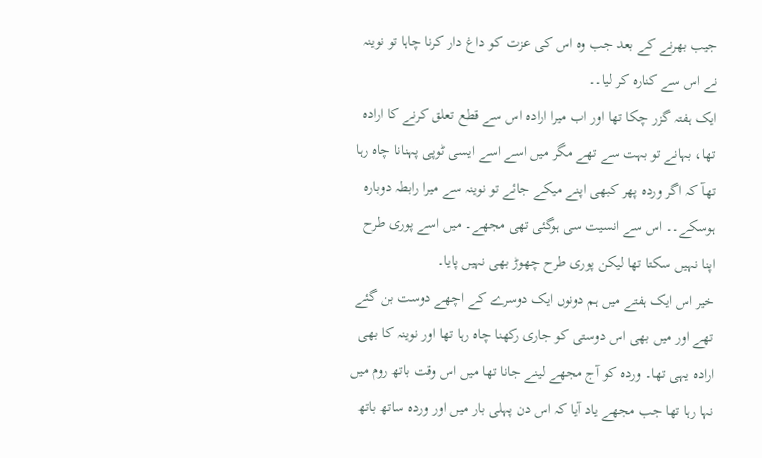جیب بھرنے کے بعد جب وہ اس کی عزت کو داغ دار کرنا چاہا تو نوینہ نے اس سے کنارہ کر لیا۔۔
ایک ہفتہ گزر چکا تھا اور اب میرا ارادہ اس سے قطع تعلق کرنے کا ارادہ تھا، بہانے تو بہت سے تھے مگر میں اسے اسے ایسی ٹوپی پہنانا چاہ رہا تھآ کہ اگر وردہ پھر کبھی اپنے میکے جائے تو نوینہ سے میرا رابطہ دوبارہ ہوسکے۔۔ اس سے انسیت سی ہوگئی تھی مجھے۔ میں اسے پوری طرح اپنا نہیں سکتا تھا لیکن پوری طرح چھوڑ بھی نہیں پایا۔
خیر اس ایک ہفتے میں ہم دونوں ایک دوسرے کے اچھے دوست بن گئے تھے اور میں بھی اس دوستی کو جاری رکھنا چاہ رہا تھا اور نوینہ کا بھی ارادہ یہی تھا۔ وردہ کو آج مجھے لینے جانا تھا میں اس وقت باتھ روم میں نہا رہا تھا جب مجھے یاد آیا کہ اس دن پہلی بار میں اور وردہ ساتھ باتھ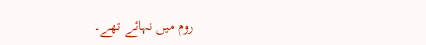روم میں نہائے تھے۔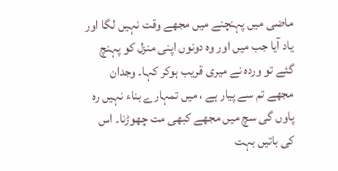ماضی میں پہنچنے میں مجھے وقت نہیں لگا اور یاد آیا جب میں اور وہ دونوں اپنی منزل کو پہنچ گئے تو وردہ نے میری قریب ہوکر کہا۔ وجدان مجھے تم سے پیار ہے ، میں تمہارے بناء نہیں رہ پاوں گی سچ میں مجھے کبھی مت چھوڑنا۔ اس کی باتیں بہت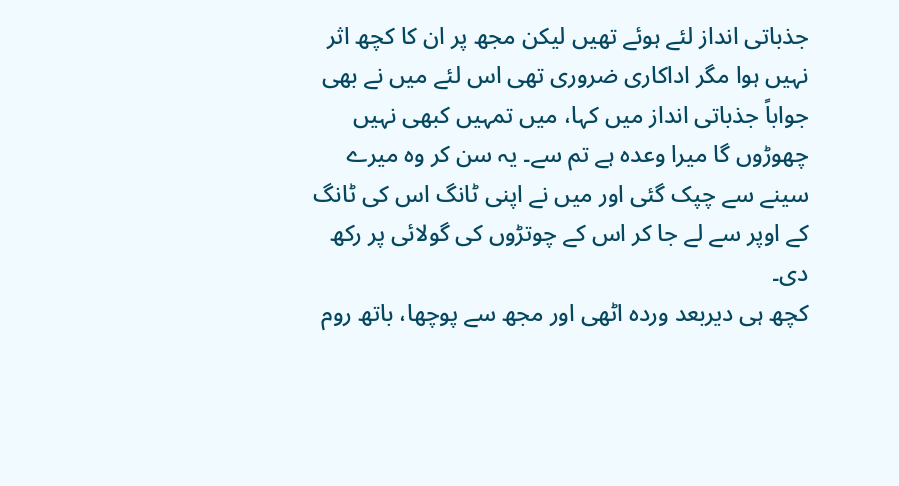جذباتی انداز لئے ہوئے تھیں لیکن مجھ پر ان کا کچھ اثر نہیں ہوا مگر اداکاری ضروری تھی اس لئے میں نے بھی جواباً جذباتی انداز میں کہا، میں تمہیں کبھی نہیں چھوڑوں گا میرا وعدہ ہے تم سے۔ یہ سن کر وہ میرے سینے سے چپک گئی اور میں نے اپنی ٹانگ اس کی ٹانگ کے اوپر سے لے جا کر اس کے چوتڑوں کی گولائی پر رکھ دی۔
کچھ ہی دیربعد وردہ اٹھی اور مجھ سے پوچھا، باتھ روم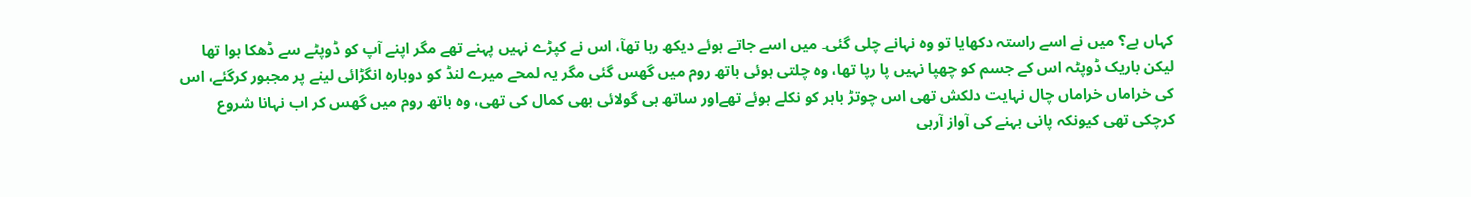کہاں ہے؟ میں نے اسے راستہ دکھایا تو وہ نہانے چلی گئی۔ میں اسے جاتے ہوئے دیکھ رہا تھآ، اس نے کپڑے نہیں پہنے تھے مگر اپنے آپ کو ڈوپٹے سے ڈھکا ہوا تھا لیکن باریک ڈوپٹہ اس کے جسم کو چھپا نہیں پا رپا تھا، وہ چلتی ہوئی باتھ روم میں گھس گئی مگر یہ لمحے میرے لنڈ کو دوبارہ انگڑائی لینے پر مجبور کرگئے، اس کی خراماں خراماں چال نہایت دلکش تھی اس چوتڑ باہر کو نکلے ہوئے تھےاور ساتھ ہی گولائی بھی کمال کی تھی، وہ باتھ روم میں گھس کر اب نہانا شروع کرچکی تھی کیونکہ پانی بہنے کی آواز آرہی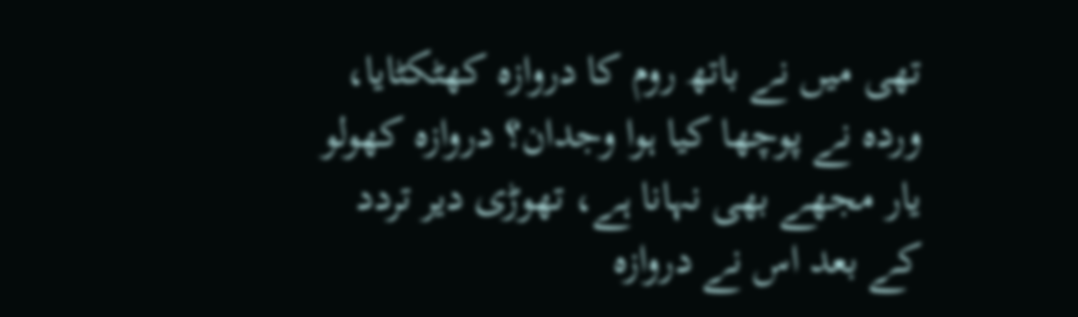تھی میں نے باتھ روم کا دروازہ کھٹکٹایا، وردہ نے پوچھا کیا ہوا وجدان؟ دروازہ کھولو یار مجھے بھی نہانا ہے، تھوڑی دیر تردد کے بعد اس نے دروازہ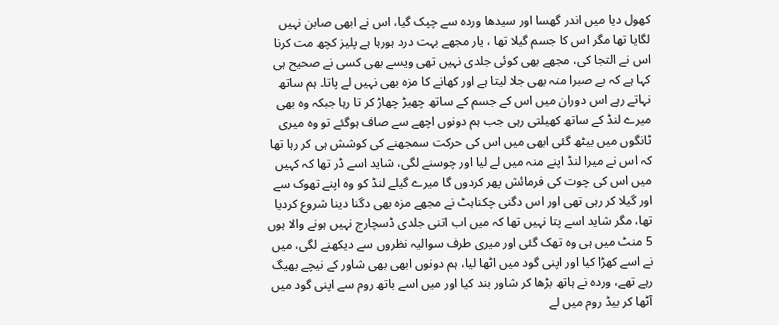کھول دیا میں اندر گھسا اور سیدھا وردہ سے چپک گیا، اس نے ابھی صابن نہیں لگایا تھا مگر اس کا جسم گیلا تھا ، یار مجھے بہت درد ہورہا ہے پلیز کچھ مت کرنا اس نے التجا کی، مجھے بھی کوئی جلدی نہیں تھی ویسے بھی کسی نے صحیح ہی کہا ہے کہ بے صبرا منہ بھی جلا لیتا ہے اور کھانے کا مزہ بھی نہیں لے پاتا۔ ہم ساتھ نہاتے رہے اس دوران میں اس کے جسم کے ساتھ چھیڑ چھاڑ کر تا رہا جبکہ وہ بھی میرے لنڈ کے ساتھ کھیلتی رہی جب ہم دونوں اچھے سے صاف ہوگئے تو وہ میری ٹانگوں میں بیٹھ گئی ابھی میں اس کی حرکت سمجھنے کی کوشش ہی کر رہا تھا کہ اس نے میرا لنڈ اپنے منہ میں لے لیا اور چوسنے لگی، شاید اسے ڈر تھا کہ کہیں میں اس کی چوت کی فرمائش پھر کردوں گا میرے گیلے لنڈ کو وہ اپنے تھوک سے اور گیلا کر رہی تھی اور اس دگنی چکناہٹ نے مجھے مزہ بھی دگنا دینا شروع کردیا تھا، مگر شاید اسے پتا نہیں تھا کہ میں اب اتنی جلدی ڈسچارج نہیں ہونے والا ہوں
5 منٹ میں ہی وہ تھک گئی اور میری طرف سوالیہ نظروں سے دیکھنے لگی، میں نے اسے کھڑا کیا اور اپنی گود میں اٹھا لیا، ہم دونوں ابھی بھی شاور کے نیچے بھیگ رہے تھے، وردہ نے ہاتھ بڑھا کر شاور بند کیا اور میں اسے باتھ روم سے اپنی گود میں آٹھا کر بیڈ روم میں لے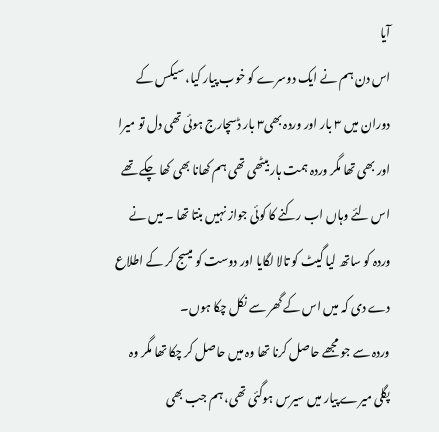آیا
اس دن ہم نے ایک دوسرے کو خوب پیار کیا، سیکس کے دوران میں ۳ بار اور وردہ بھی۳ بار ڈسچارج ہوئی تھی دل تو میرا اور بھی تھا مگر وردہ ہمت ہار بیٹھی تھی ہم کھانا بھی کھا چکے تھے اس لئے وہاں اب رکنے کا کوئی جواز نہیں بنتا تھا ۔ میں نے وردہ کو ساتھ لیا گیٹ کو تالا لگایا اور دوست کو میسج کر کے اطلاع دے دی کہ میں اس کے گھر سے نکل چکا ہوں۔
وردہ سے جو مجھے حاصل کرنا تھا وہ میں حاصل کر چکا تھا مگر وہ پگلی میرے پیار میں سیرس ہوگئی تھی، ہم جب بھی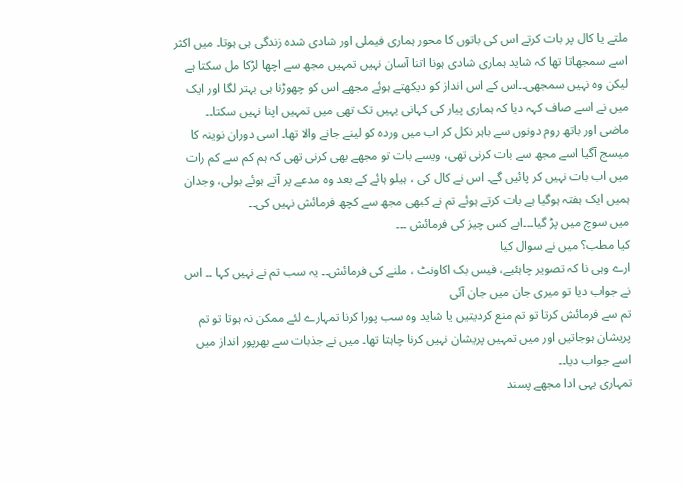ملتے یا کال پر بات کرتے اس کی باتوں کا محور ہماری فیملی اور شادی شدہ زندگی ہی ہوتا۔ میں اکثر اسے سمجھاتا تھا کہ شاید ہماری شادی ہونا اتنا آسان نہیں تمہیں مجھ سے اچھا لڑکا مل سکتا ہے لیکن وہ نہیں سمجھی۔۔اس کے اس انداز کو دیکھتے ہوئے مجھے اس کو چھوڑنا ہی بہتر لگا اور ایک میں نے اسے صاف کہہ دیا کہ ہماری پیار کی کہانی یہیں تک تھی میں تمہیں اپنا نہیں سکتا۔۔
ماضی اور باتھ روم دونوں سے باہر نکل کر اب میں وردہ کو لینے جانے والا تھا۔ اسی دوران نوینہ کا میسج آگیا اسے مجھ سے بات کرنی تھی، ویسے بات تو مجھے بھی کرنی تھی کہ ہم کم سے کم رات میں اب بات نہیں کر پائیں گے۔ اس نے کال کی ، ہیلو ہائے کے بعد وہ مدعے پر آتے ہوئے بولی، وجدان ہمیں ایک ہفتہ ہوگیا ہے بات کرتے ہوئے تم نے کبھی مجھ سے کچھ فرمائش نہیں کی۔۔
میں سوچ میں پڑ گیا۔۔۔ابے کس چیز کی فرمائش ۔۔۔
کیا مطب؟ میں نے سوال کیا
ارے وہی نا کہ تصویر چاہئیے، فیس بک اکاونٹ ، ملنے کی فرمائش۔۔ یہ سب تم نے نہیں کہا ۔۔ اس نے جواب دیا تو میری جان میں جان آئی
تم سے فرمائش کرتا تو تم منع کردیتیں یا شاید وہ سب پورا کرنا تمہارے لئے ممکن نہ ہوتا تو تم پریشان ہوجاتیں اور میں تمہیں پریشان نہیں کرنا چاہتا تھا۔ میں نے جذبات سے بھرپور انداز میں اسے جواب دیا۔۔
تمہاری یہی ادا مجھے پسند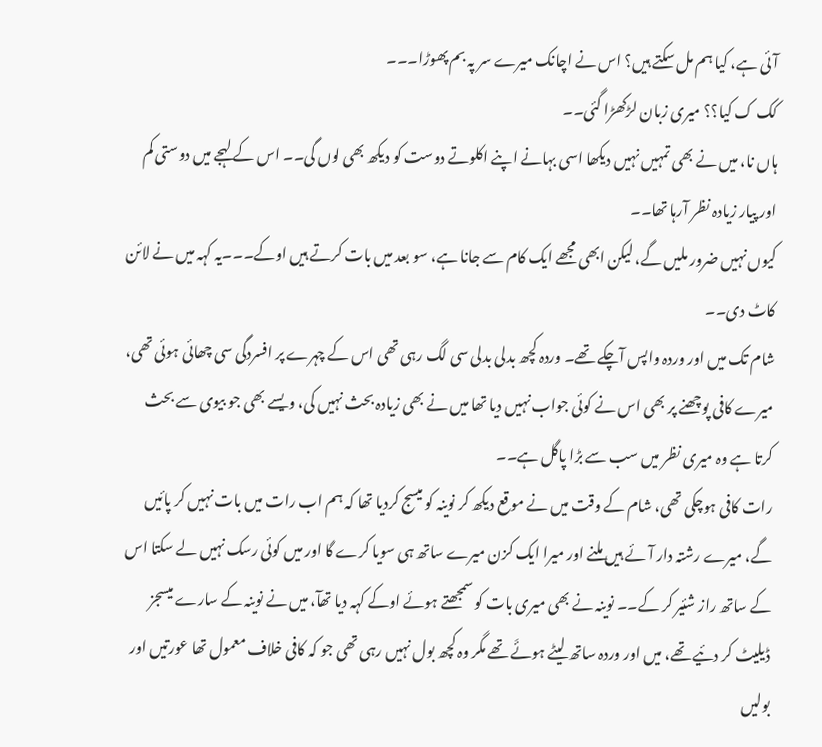آئی ہے، کیا ہم مل سکتے ہیں؟ اس نے اچانک میرے سر پہ بم پھوڑا۔۔۔
کک ک کیا؟؟ میری زبان لڑکھڑا گئی۔۔
ہاں نا، میں نے بھی تمہیں نہیں دیکھا اسی بہانے اپنے اکلوتے دوست کو دیکھ بھی لوں گی۔۔ اس کے لہجے میں دوستی کم اور پیار زیادہ نظر آرہا تھا۔۔
کیوں نہیں ضرور ملیں گے، لیکن ابھی مجھے ایک کام سے جانا ہے، سو بعد میں بات کرتے ہیں اوکے۔۔۔یہ کہہ میں نے لائن کاٹ دی۔۔
شام تک میں اور وردہ واپس آچکے تھے۔ وردہ کچھ بدلی بدلی سی لگ رہی تھی اس کے چہرے پر افسردگی سی چھائی ہوئی تھی، میرے کافی پوچھنے پر بھی اس نے کوئی جواب نہیں دیا تھا میں نے بھی زیادہ بحث نہیں کی، ویسے بھی جو بیوی سے بحث کرتا ہے وہ میری نظر میں سب سے بڑا پاگل ہے۔۔
رات کافی ہوچکی تھی، شام کے وقت میں نے موقع دیکھ کر نوینہ کو میسج کردیا تھا کہ ہم اب رات میں بات نہیں کر پائیں گے، میرے رشتہ دار آئے ہیں ملنے اور میرا ایک کزن میرے ساتھ ہی سویا کرے گا اور میں کوئی رسک نہیں لے سکتا اس کے ساتھ راز شئیر کر کے۔۔ نوینہ نے بھی میری بات کو سمجھتے ہوئے اوکے کہہ دیا تھآ، میں نے نوینہ کے سارے میسجز ڈیلیٹ کر دئیے تھے، میں اور وردہ ساتھ لیٹے ہوئَے تھے مگر وہ کچھ بول نہیں رہی تھی جو کہ کافی خلاف معمول تھا عورتیں اور بولیں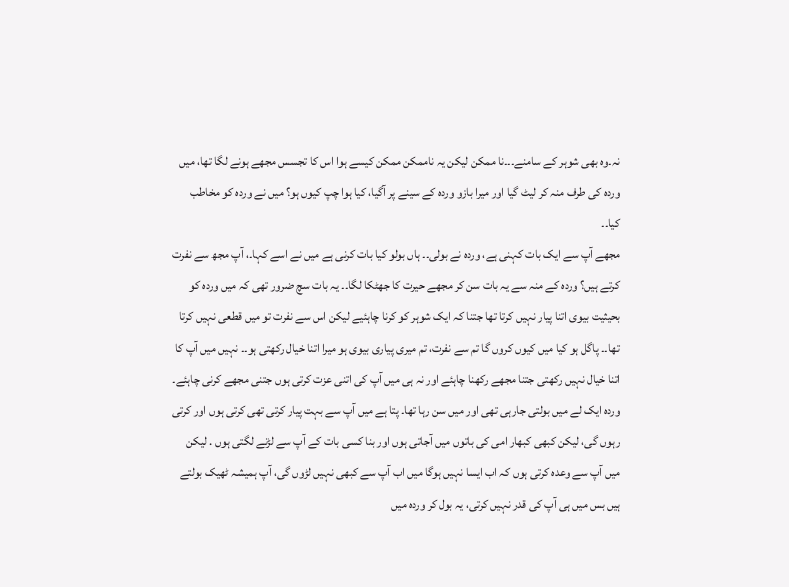نہ۔وہ بھی شوہر کے سامنے۔۔۔نا ممکن لیکن یہ ناممکن ممکن کیسے ہوا اس کا تجسس مجھے ہونے لگا تھا، میں وردہ کی طرف منہ کر لیٹ گیا اور میرا بازو وردہ کے سینے پر آگیا، کیا ہوا چپ کیوں ہو؟ میں نے وردہ کو مخاطب کیا۔۔
مجھے آپ سے ایک بات کہنی ہے، وردہ نے بولی۔۔ ہاں بولو کیا بات کرنی ہے میں نے اسے کہا۔، آپ مجھ سے نفرت کرتے ہیں؟ وردہ کے منہ سے یہ بات سن کر مجھے حیرت کا جھٹکا لگا۔۔ یہ بات سچ ضرور تھی کہ میں وردہ کو بحیثیت بیوی اتنا پیار نہیں کرتا تھا جتنا کہ ایک شوہر کو کرنا چاہئیے لیکن اس سے نفرت تو میں قطعی نہیں کرتا تھا۔۔ پاگل ہو کیا میں کیوں کروں گا تم سے نفرت، تم میری پیاری بیوی ہو میرا اتنا خیال رکھتی ہو۔۔ نہیں میں آپ کا اتنا خیال نہیں رکھتی جتنا مجھے رکھنا چاہئے اور نہ ہی میں آپ کی اتنی عزت کرتی ہوں جتنی مجھے کرنی چاہئے۔ وردہ ایک لے میں بولتی جارہی تھی اور میں سن رہا تھا۔ پتا ہے میں آپ سے بہت پیار کرتی تھی کرتی ہوں اور کرتی رہوں گی، لیکن کبھی کبھار امی کی باتوں میں آجاتی ہوں اور بنا کسی بات کے آپ سے لڑنے لگتی ہوں . لیکن میں آپ سے وعدہ کرتی ہوں کہ اب ایسا نہیں ہوگا میں اب آپ سے کبھی نہیں لڑوں گی، آپ ہمیشہ ٹھیک بولتے ہیں بس میں ہی آپ کی قدر نہیں کرتی، یہ بول کر وردہ میں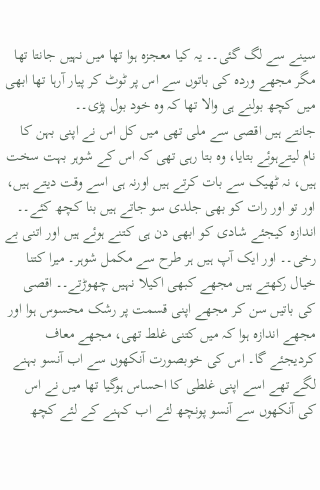سینے سے لگ گئی۔۔ یہ کیا معجزہ ہوا تھا میں نہیں جانتا تھا مگر مجھے وردہ کی باتوں سے اس پر ٹوٹ کر پیار آرہا تھا ابھی میں کچھ بولنے ہی والا تھا کہ وہ خود بول پڑی۔۔
جانتے ہیں اقصی سے ملی تھی میں کل اس نے اپنی بہن کا نام لیتےہوئے بتایا، وہ بتا رہی تھی کہ اس کے شوہر بہت سخت ہیں، نہ ٹھیک سے بات کرتے ہیں اورنہ ہی اسے وقت دیتے ہیں، اور تو اور رات کو بھی جلدی سو جاتے ہیں بنا کچھ کئے۔۔ اندازہ کیجئے شادی کو ابھی دن ہی کتنے ہوئے ہیں اور اتنی بے رخی۔۔ اور ایک آپ ہیں ہر طرح سے مکمل شوہر۔ میرا کتنا خیال رکھتے ہیں مجھے کبھی اکیلا نہیں چھوڑتے۔۔ اقصی کی باتیں سن کر مجھے اپنی قسمت پر رشک محسوس ہوا اور مجھے اندازہ ہوا کہ میں کتنی غلط تھی، مجھے معاف کردیجئے گا۔ اس کی خوبصورت آنکھوں سے اب آنسو بہنے لگے تھے اسے اپنی غلطی کا احساس ہوگیا تھا میں نے اس کی آنکھوں سے آنسو پونچھ لئے اب کہنے کے لئے کچھ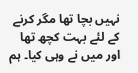نہیں بچا تھا مگر کرنے کے لئے بہت کچھ تھا اور میں نے وہی کیا۔ ہم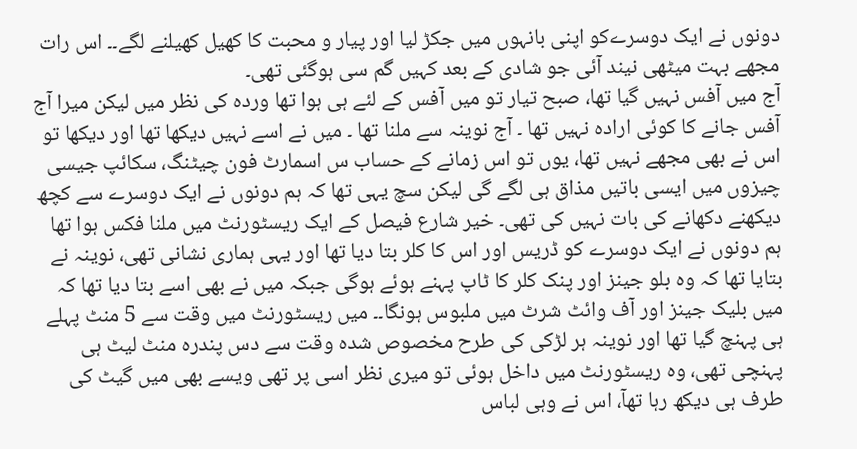دونوں نے ایک دوسرےکو اپنی بانہوں میں جکڑ لیا اور پیار و محبت کا کھیل کھیلنے لگے۔۔ اس رات مجھے بہت میٹھی نیند آئی جو شادی کے بعد کہیں گم سی ہوگئی تھی۔
آج میں آفس نہیں گیا تھا، صبح تیار تو میں آفس کے لئے ہی ہوا تھا وردہ کی نظر میں لیکن میرا آج آفس جانے کا کوئی ارادہ نہیں تھا ۔ آج نوینہ سے ملنا تھا ۔ میں نے اسے نہیں دیکھا تھا اور دیکھا تو اس نے بھی مجھے نہیں تھا، یوں تو اس زمانے کے حساب س اسمارٹ فون چیٹنگ، سکائپ جیسی چیزوں میں ایسی باتیں مذاق ہی لگے گی لیکن سچ یہی تھا کہ ہم دونوں نے ایک دوسرے سے کچھ دیکھنے دکھانے کی بات نہیں کی تھی۔ خیر شارع فیصل کے ایک ریسٹورنٹ میں ملنا فکس ہوا تھا ہم دونوں نے ایک دوسرے کو ڈریس اور اس کا کلر بتا دیا تھا اور یہی ہماری نشانی تھی، نوینہ نے بتایا تھا کہ وہ بلو جینز اور پنک کلر کا ٹاپ پہنے ہوئے ہوگی جبکہ میں نے بھی اسے بتا دیا تھا کہ میں بلیک جینز اور آف وائٹ شرٹ میں ملبوس ہونگا۔۔ میں ریسٹورنٹ میں وقت سے 5 منٹ پہلے ہی پہنچ گیا تھا اور نوینہ ہر لڑکی کی طرح مخصوص شدہ وقت سے دس پندرہ منٹ لیٹ ہی پہنچی تھی، وہ ریسٹورنٹ میں داخل ہوئی تو میری نظر اسی پر تھی ویسے بھی میں گیٹ کی طرف ہی دیکھ رہا تھآ، اس نے وہی لباس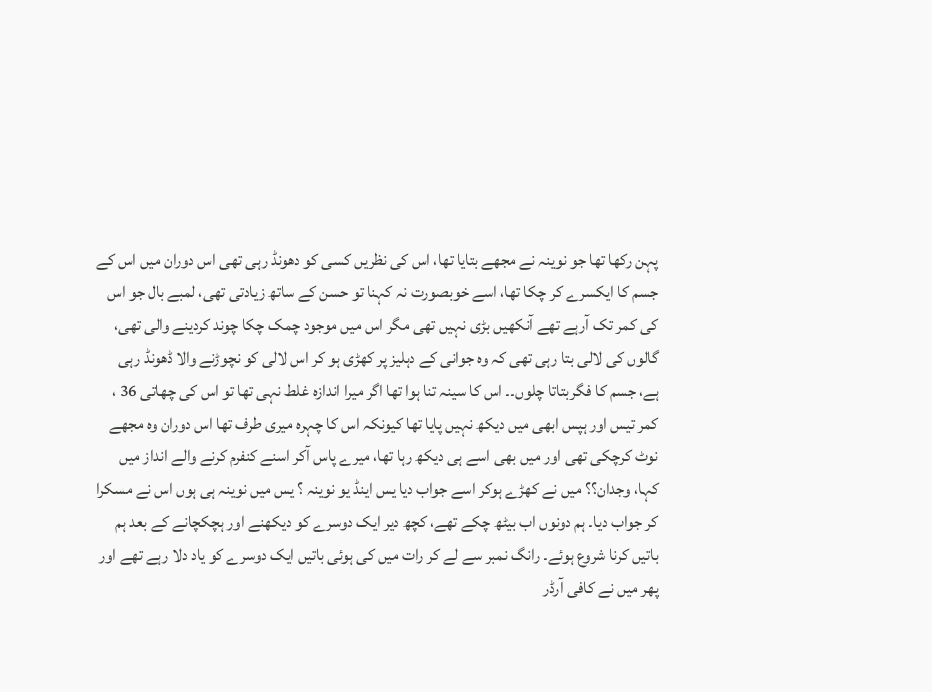پہن رکھا تھا جو نوینہ نے مجھے بتایا تھا، اس کی نظریں کسی کو دھونڈ رہی تھی اس دوران میں اس کے جسم کا ایکسرے کر چکا تھا، اسے خوبصورت نہ کہنا تو حسن کے ساتھ زیادتی تھی، لمبے بال جو اس کی کمر تک آرہے تھے آنکھیں بڑی نہیں تھی مگر اس میں موجود چمک چکا چوند کردینے والی تھی، گالوں کی لالی بتا رہی تھی کہ وہ جوانی کے دہلیز پر کھڑی ہو کر اس لالی کو نچوڑنے والا ڈھونڈ رہی ہے، جسم کا فگربتاتا چلوں۔۔ اس کا سینہ تنا ہوا تھا اگر میرا اندازہ غلط نہی تھا تو اس کی چھاتی 36 ، کمر تیس اور ہپس ابھی میں دیکھ نہیں پایا تھا کیونکہ اس کا چہرہ میری طرف تھا اس دوران وہ مجھے نوٹ کرچکی تھی اور میں بھی اسے ہی دیکھ رہا تھا، میرے پاس آکر اسنے کنفرم کرنے والے انداز میں کہا، وجدان؟؟ میں نے کھڑے ہوکر اسے جواب دیا یس اینڈ یو نوینہ ؟ یس میں نوینہ ہی ہوں اس نے مسکرا کر جواب دیا۔ ہم دونوں اب بیٹھ چکے تھے، کچھ دیر ایک دوسرے کو دیکھنے اور ہچکچانے کے بعد ہم باتیں کرنا شروع ہوئے۔ رانگ نمبر سے لے کر رات میں کی ہوئی باتیں ایک دوسرے کو یاد دلا رہے تھے اور پھر میں نے کافی آرڈر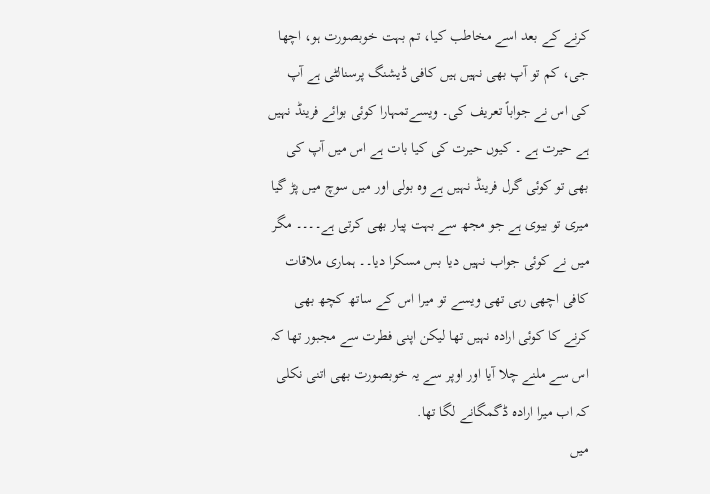کرنے کے بعد اسے مخاطب کیا، تم بہت خوبصورت ہو، اچھا جی، کم تو آپ بھی نہیں ہیں کافی ڈیشنگ پرسنالٹی ہے آپ کی اس نے جواباً تعریف کی۔ ویسےتمہارا کوئی بوائے فرینڈ نہیں ہے حیرت ہے ۔ کیوں حیرت کی کیا بات ہے اس میں آپ کی بھی تو کوئی گرل فرینڈ نہیں ہے وہ بولی اور میں سوچ میں پڑ گیا میری تو بیوی ہے جو مجھ سے بہت پیار بھی کرتی ہے۔۔۔۔ مگر میں نے کوئی جواب نہیں دیا بس مسکرا دیا۔۔ ہماری ملاقات کافی اچھی رہی تھی ویسے تو میرا اس کے ساتھ کچھ بھی کرنے کا کوئی ارادہ نہیں تھا لیکن اپنی فطرت سے مجبور تھا کہ اس سے ملنے چلا آیا اور اوپر سے یہ خوبصورت بھی اتنی نکلی کہ اب میرا ارادہ ڈگمگانے لگا تھا.
میں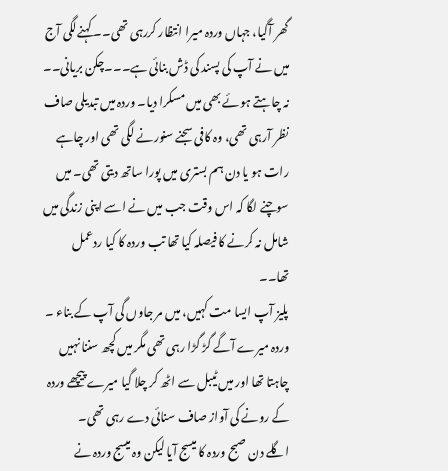گھر آگیا، جہاں وردہ میرا انتظار کررہی تھی۔۔ کہنےلگی آج میں نے آپ کی پسند کی ڈش بنائی ہے۔۔۔چکن بریانی۔۔
نہ چاہتے ہوئے بھی میں مسکرا دیا۔ وردہ میں تبدیلی صاف نظر آرہی تھی، وہ کافی سجنے سنورنے لگی تھی اور چاہے رات ہو یا دن ہم بستری میں پورا ساتھ دیتی تھی۔ میں سوچنے لگا کہ اس وقت جب میں نے اسے اپنی زندگی میں شامل نہ کرنے کا فیصلہ کیا تھا تب وردہ کا کیا ردعمل تھا۔۔
پلیز آپ ایسا مت کہیں، میں مر جاوں گی آپ کے بناء ۔ وردہ میرے آگے گڑ گڑا رہی تھی مگر میں کچھ سننا نہیں چاہتا تھا اور میں ٹیبل سے اٹھ کر چلا گیا میرے پیچھے وردہ کے رونے کی آواز صاف سنائی دے رہی تھی۔
اگلے دن صبح وردہ کا میسج آیا لیکن وہ میسج وردہ نے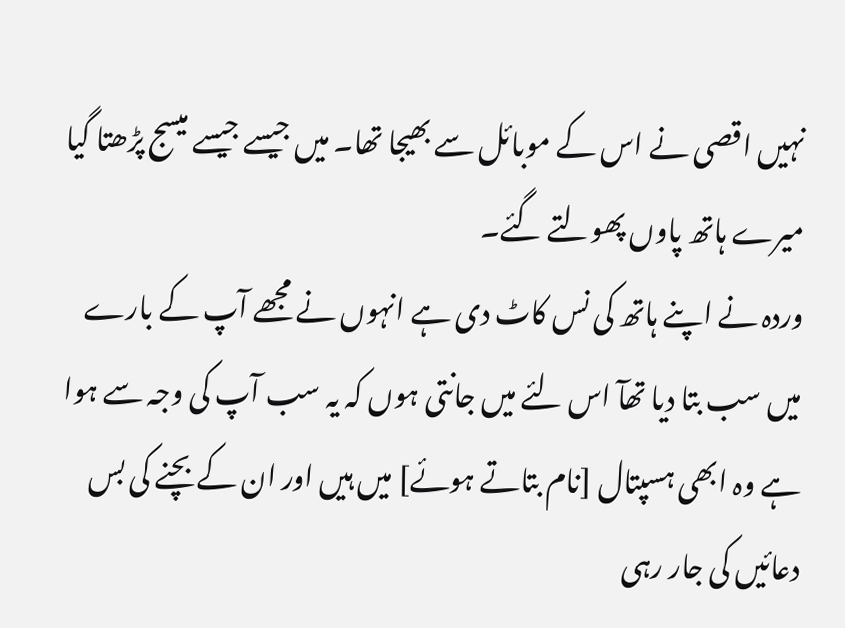نہیں اقصی نے اس کے موبائل سے بھیجا تھا۔ میں جیسے جیسے میسج پڑھتا گیا میرے ہاتھ پاوں پھولتے گئے۔
وردہ نے اپنے ہاتھ کی نس کاٹ دی ہے انہوں نے مجھے آپ کے بارے میں سب بتا دیا تھآ اس لئے میں جانتی ہوں کہ یہ سب آپ کی وجہ سے ہوا ہے وہ ابھی ہسپتال [نام بتاتے ہوئے] میں ہیں اور ان کے بچنے کی بس دعائیں کی جار رہی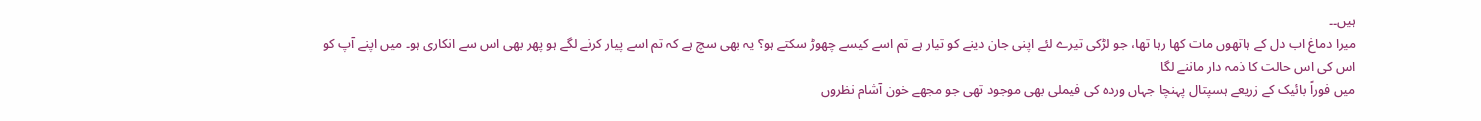ہیں۔۔
میرا دماغ اب دل کے ہاتھوں مات کھا رہا تھا، جو لڑکی تیرے لئے اپنی جان دینے کو تیار ہے تم اسے کیسے چھوڑ سکتے ہو؟ یہ بھی سچ ہے کہ تم اسے پیار کرنے لگے ہو پھر بھی اس سے انکاری ہو۔ میں اپنے آپ کو اس کی اس حالت کا ذمہ دار ماننے لگا
میں فوراً بائیک کے زریعے ہسپتال پہنچا جہاں وردہ کی فیملی بھی موجود تھی جو مجھے خون آشام نظروں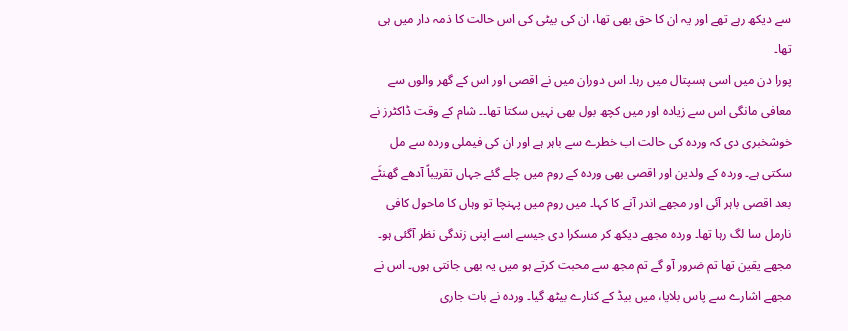سے دیکھ رہے تھے اور یہ ان کا حق بھی تھا، ان کی بیٹی کی اس حالت کا ذمہ دار میں ہی تھا۔
پورا دن میں اسی ہسپتال میں رہا۔ اس دوران میں نے اقصی اور اس کے گھر والوں سے معافی مانگی اس سے زیادہ اور میں کچھ بول بھی نہیں سکتا تھا۔۔ شام کے وقت ڈاکٹرز نے خوشخبری دی کہ وردہ کی حالت اب خطرے سے باہر ہے اور ان کی فیملی وردہ سے مل سکتی ہے۔ وردہ کے ولدین اور اقصی بھی وردہ کے روم میں چلے گئے جہاں تقریباً آدھے گھنٹَے بعد اقصی باہر آئی اور مجھے اندر آنے کا کہا۔ میں روم میں پہنچا تو وہاں کا ماحول کافی نارمل سا لگ رہا تھا۔ وردہ مجھے دیکھ کر مسکرا دی جیسے اسے اپنی زندگی نظر آگئی ہو۔
مجھے یقین تھا تم ضرور آو گے تم مجھ سے محبت کرتے ہو میں یہ بھی جانتی ہوں۔ اس نے مجھے اشارے سے پاس بلایا، میں بیڈ کے کنارے بیٹھ گیا۔ وردہ نے بات جاری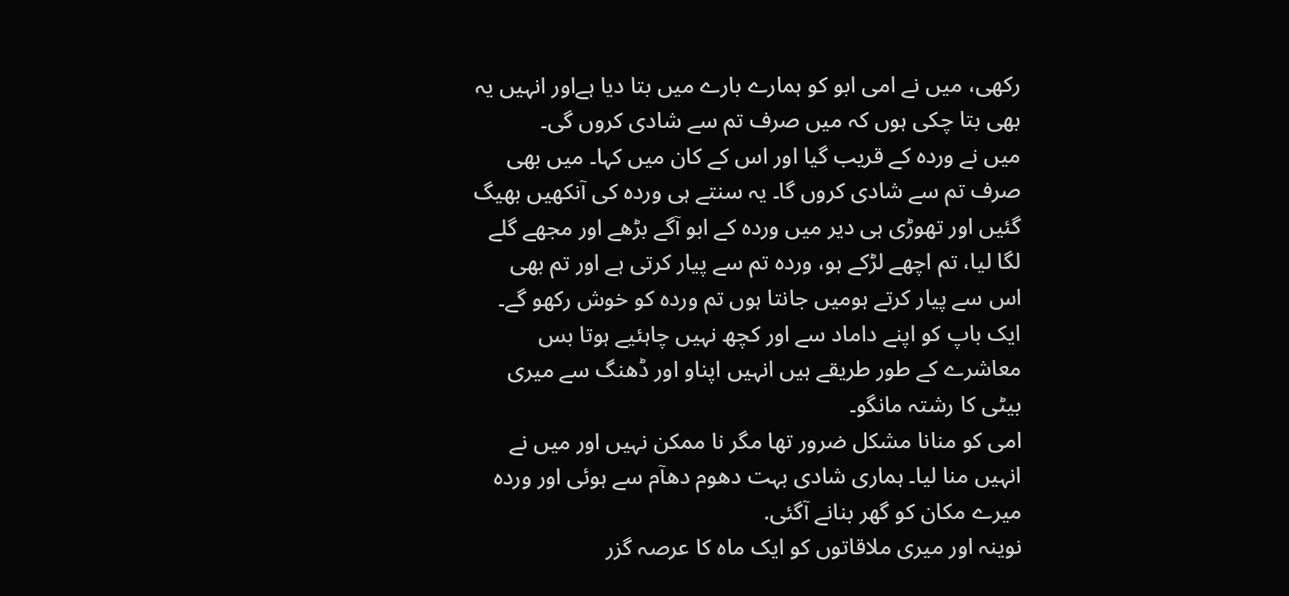رکھی، میں نے امی ابو کو ہمارے بارے میں بتا دیا ہےاور انہیں یہ بھی بتا چکی ہوں کہ میں صرف تم سے شادی کروں گی۔
میں نے وردہ کے قریب گیا اور اس کے کان میں کہا۔ میں بھی صرف تم سے شادی کروں گا۔ یہ سنتے ہی وردہ کی آنکھیں بھیگ گئیں اور تھوڑی ہی دیر میں وردہ کے ابو آگے بڑھے اور مجھے گلے لگا لیا، تم اچھے لڑکے ہو، وردہ تم سے پیار کرتی ہے اور تم بھی اس سے پیار کرتے ہومیں جانتا ہوں تم وردہ کو خوش رکھو گے۔ ایک باپ کو اپنے داماد سے اور کچھ نہیں چاہئیے ہوتا بس معاشرے کے طور طریقے ہیں انہیں اپناو اور ڈھنگ سے میری بیٹی کا رشتہ مانگو۔
امی کو منانا مشکل ضرور تھا مگر نا ممکن نہیں اور میں نے انہیں منا لیا۔ ہماری شادی بہت دھوم دھآم سے ہوئی اور وردہ میرے مکان کو گھر بنانے آگئی.
نوینہ اور میری ملاقاتوں کو ایک ماہ کا عرصہ گزر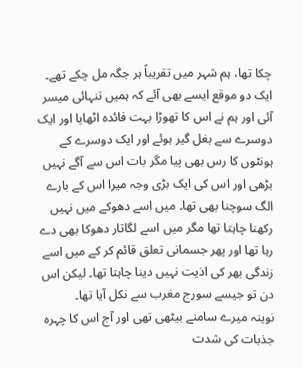چکا تھا، ہم شہر میں تقریباً ہر جگہ مل چکے تھے۔ ایک دو موقع ایسے بھی آئے کہ ہمیں تنہائی میسر آئی اور ہم نے اس کا تھوڑا بہت فائدہ اٹھایا اور ایک دوسرے سے بغل گیر ہوئے اور ایک دوسرے کے ہونٹوں کا رس بھی پیا مگر بات اس سے آگے نہیں بڑھی اور اس کی ایک بڑی وجہ میرا اس کے بارے الگ سوچنا بھی تھا۔ میں اسے دھوکے میں نہیں رکھنا چاہتا تھا مگر میں اسے لگاتار دھوکا بھی دے رہا تھا اور پھر جسمانی تعلق قائم کر کے میں اسے زندگی بھر کی اذیت نہیں دینا چاہتا تھا۔ لیکن اس دن تو جیسے سورج مغرب سے نکل آیا تھا۔
نوینہ میرے سامنے بیٹھی تھی اور آج اس کا چہرہ جذبات کی شدت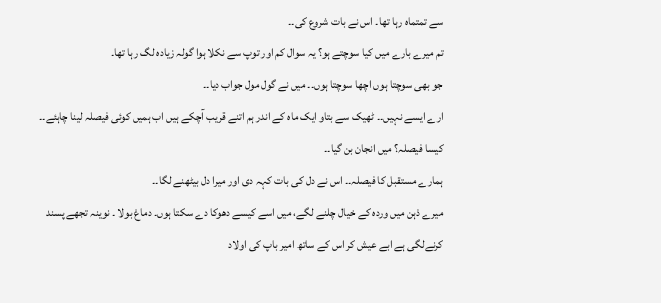سے تمتماہ رہا تھا۔ اس نے بات شروع کی۔۔
تم میرے بارے میں کیا سوچتے ہو؟ یہ سوال کم اور توپ سے نکلا ہوا گولہ زیادہ لگ رہا تھا۔
جو بھی سوچتا ہوں اچھا سوچتا ہوں۔۔ میں نے گول مول جواب دیا۔۔
ارے ایسے نہیں۔۔ ٹھیک سے بتاو ایک ماہ کے اندر ہم اتنے قریب آچکے ہیں اب ہمیں کوئی فیصلہ لینا چاہئے۔۔
کیسا فیصلہ؟ میں انجان بن گیا۔۔
ہمارے مستقبل کا فیصلہ۔۔ اس نے دل کی بات کہہ دی اور میرا دل بیٹھنے لگا۔۔
میرے ذہن میں وردہ کے خیال چلنے لگے، میں اسے کیسے دھوکا دے سکتا ہوں۔ دماغ بولا ۔ نوینہ تجھے پسند کرنےلگی ہے ابے عیش کر اس کے ساتھ امیر باپ کی اولاد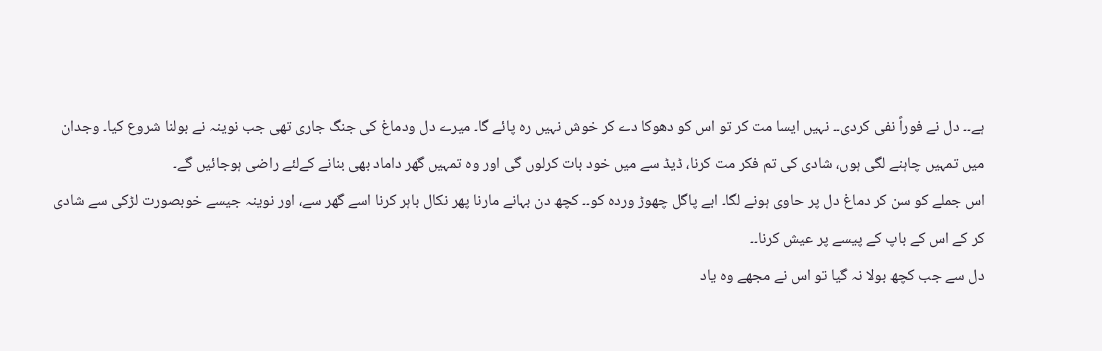ہے۔۔ دل نے فوراً نفی کردی۔۔ نہیں ایسا مت کر تو اس کو دھوکا دے کر خوش نہیں رہ پائے گا۔ میرے دل ودماغ کی جنگ جاری تھی جب نوینہ نے بولنا شروع کیا۔ وجدان میں تمہیں چاہنے لگی ہوں، شادی کی تم فکر مت کرنا، ڈیڈ سے میں خود بات کرلوں گی اور وہ تمہیں گھر داماد بھی بنانے کےلئے راضی ہوجائیں گے۔
اس جملے کو سن کر دماغ دل پر حاوی ہونے لگا۔ ابے پاگل چھوڑ وردہ کو۔۔ کچھ دن بہانے مارنا پھر نکال باہر کرنا اسے گھر سے، اور نوینہ جیسے خوبصورت لڑکی سے شادی کر کے اس کے باپ کے پیسے پر عیش کرنا۔۔
دل سے جب کچھ بولا نہ گیا تو اس نے مجھے وہ یاد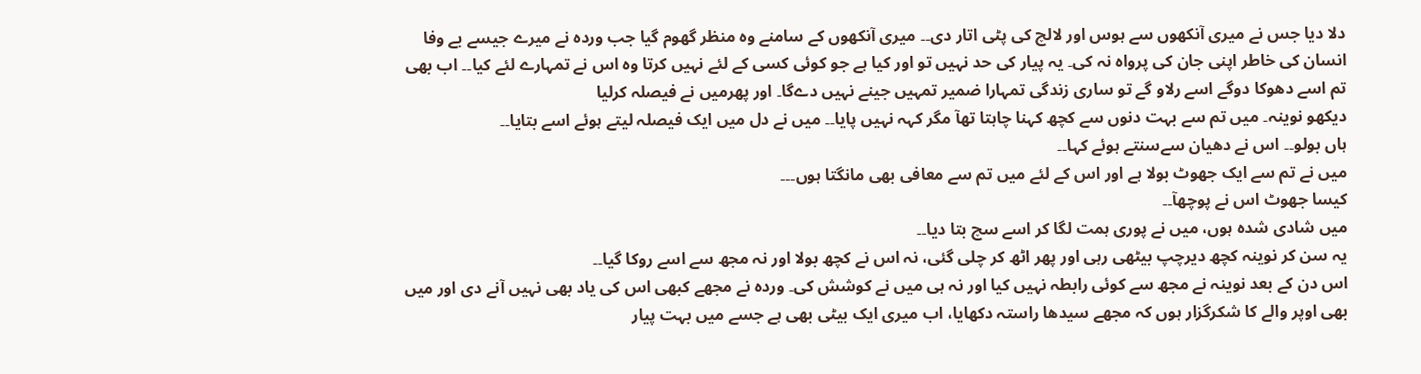دلا دیا جس نے میری آنکھوں سے ہوس اور لالچ کی پٹی اتار دی۔۔ میری آنکھوں کے سامنے وہ منظر گھوم گیا جب وردہ نے میرے جیسے بے وفا انسان کی خاطر اپنی جان کی پرواہ نہ کی۔ یہ پیار کی حد نہیں تو اور کیا ہے جو کوئی کسی کے لئے نہیں کرتا وہ اس نے تمہارے لئے کیا۔۔ اب بھی تم اسے دھوکا دوگے اسے رلاو گے تو ساری زندگی تمہارا ضمیر تمہیں جینے نہیں دےگا۔ اور پھرمیں نے فیصلہ کرلیا
دیکھو نوینہ۔ میں تم سے بہت دنوں سے کچھ کہنا چاہتا تھآ مگر کہہ نہیں پایا۔۔ میں نے دل میں ایک فیصلہ لیتے ہوئے اسے بتایا۔۔
ہاں بولو۔۔ اس نے دھیان سےسنتے ہوئے کہا۔۔
میں نے تم سے ایک جھوٹ بولا ہے اور اس کے لئے میں تم سے معافی بھی مانگتا ہوں۔۔۔
کیسا جھوٹ اس نے پوچھآ۔۔
میں شادی شدہ ہوں، میں نے پوری ہمت لگا کر اسے سچ بتا دیا۔۔
یہ سن کر نوینہ کچھ دیرچپ بیٹھی رہی اور پھر اٹھ کر چلی گئی، نہ اس نے کچھ بولا اور نہ مجھ سے اسے روکا گیا۔۔
اس دن کے بعد نوینہ نے مجھ سے کوئی رابطہ نہیں کیا اور نہ ہی میں نے کوشش کی۔ وردہ نے مجھے کبھی اس کی یاد بھی نہیں آنے دی اور میں بھی اوپر والے کا شکرگزار ہوں کہ مجھے سیدھا راستہ دکھایا، اب میری ایک بیٹی بھی ہے جسے میں بہت پیار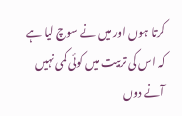کرتا ہوں اور میں نے سوچ لیا ہے کہ اس کی تربیت میں کوئی کمی نہیں آنے دوں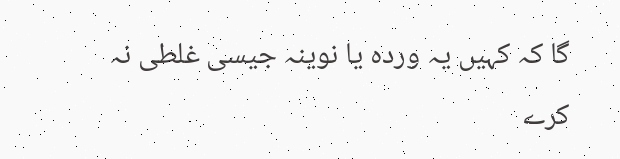گا کہ کہیں یہ وردہ یا نوینہ جیسی غلطی نہ کرے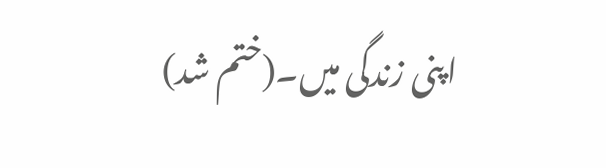اپنی زندگی میں۔(ختم شد)